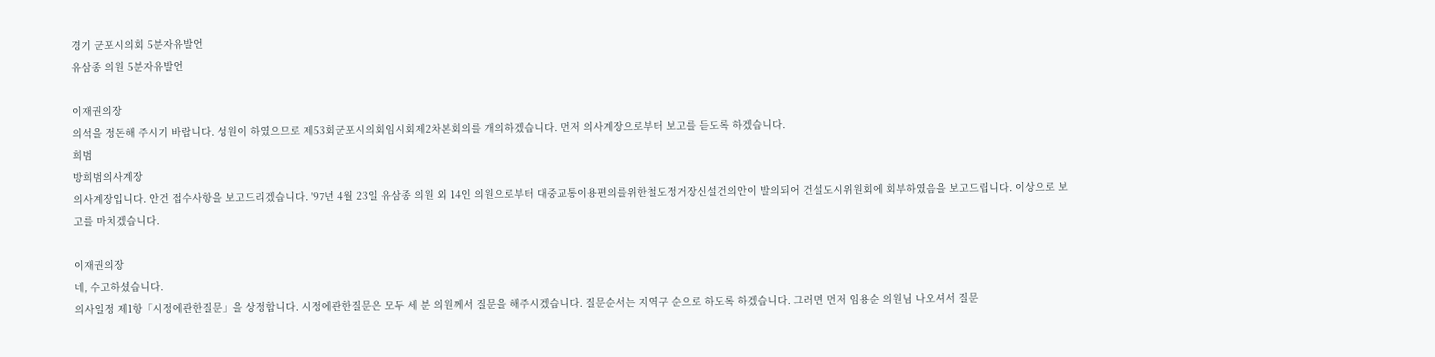경기 군포시의회 5분자유발언
유삼종 의원 5분자유발언

이재권의장
의석을 정돈해 주시기 바랍니다. 성원이 하였으므로 제53회군포시의회임시회제2차본회의를 개의하겠습니다. 먼저 의사계장으로부터 보고를 듣도록 하겠습니다.
희범
방희범의사계장
의사계장입니다. 안건 접수사항을 보고드리겠습니다. '97년 4월 23일 유삼종 의원 외 14인 의원으로부터 대중교통이용편의를위한철도정거장신설건의안이 발의되어 건설도시위원회에 회부하였음을 보고드립니다. 이상으로 보고를 마치겠습니다.

이재권의장
네, 수고하셨습니다.
의사일정 제1항「시정에관한질문」을 상정합니다. 시정에관한질문은 모두 세 분 의원께서 질문을 해주시겠습니다. 질문순서는 지역구 순으로 하도록 하겠습니다. 그러면 먼저 임용순 의원님 나오셔서 질문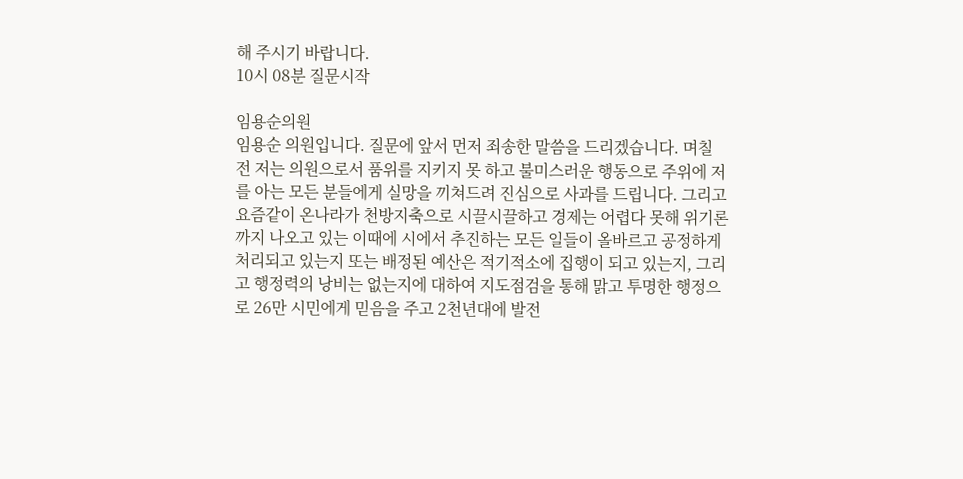해 주시기 바랍니다.
10시 08분 질문시작

임용순의원
임용순 의원입니다. 질문에 앞서 먼저 죄송한 말씀을 드리겠습니다. 며칠 전 저는 의원으로서 품위를 지키지 못 하고 불미스러운 행동으로 주위에 저를 아는 모든 분들에게 실망을 끼쳐드려 진심으로 사과를 드립니다. 그리고 요즘같이 온나라가 천방지축으로 시끌시끌하고 경제는 어렵다 못해 위기론까지 나오고 있는 이때에 시에서 추진하는 모든 일들이 올바르고 공정하게 처리되고 있는지 또는 배정된 예산은 적기적소에 집행이 되고 있는지, 그리고 행정력의 낭비는 없는지에 대하여 지도점검을 통해 맑고 투명한 행정으로 26만 시민에게 믿음을 주고 2천년대에 발전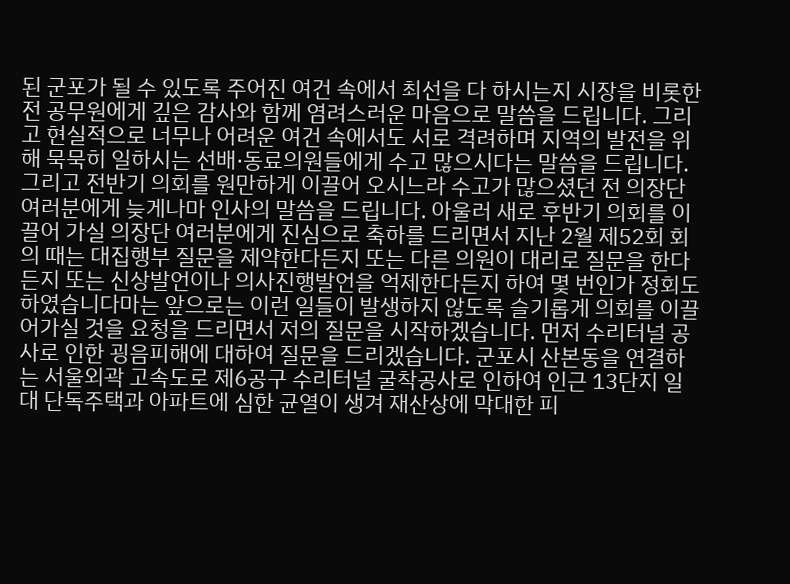된 군포가 될 수 있도록 주어진 여건 속에서 최선을 다 하시는지 시장을 비롯한 전 공무원에게 깊은 감사와 함께 염려스러운 마음으로 말씀을 드립니다. 그리고 현실적으로 너무나 어려운 여건 속에서도 서로 격려하며 지역의 발전을 위해 묵묵히 일하시는 선배·동료의원들에게 수고 많으시다는 말씀을 드립니다. 그리고 전반기 의회를 원만하게 이끌어 오시느라 수고가 많으셨던 전 의장단 여러분에게 늦게나마 인사의 말씀을 드립니다. 아울러 새로 후반기 의회를 이끌어 가실 의장단 여러분에게 진심으로 축하를 드리면서 지난 2월 제52회 회의 때는 대집행부 질문을 제약한다든지 또는 다른 의원이 대리로 질문을 한다든지 또는 신상발언이나 의사진행발언을 억제한다든지 하여 몇 번인가 정회도 하였습니다마는 앞으로는 이런 일들이 발생하지 않도록 슬기롭게 의회를 이끌어가실 것을 요청을 드리면서 저의 질문을 시작하겠습니다. 먼저 수리터널 공사로 인한 굉음피해에 대하여 질문을 드리겠습니다. 군포시 산본동을 연결하는 서울외곽 고속도로 제6공구 수리터널 굴착공사로 인하여 인근 13단지 일대 단독주택과 아파트에 심한 균열이 생겨 재산상에 막대한 피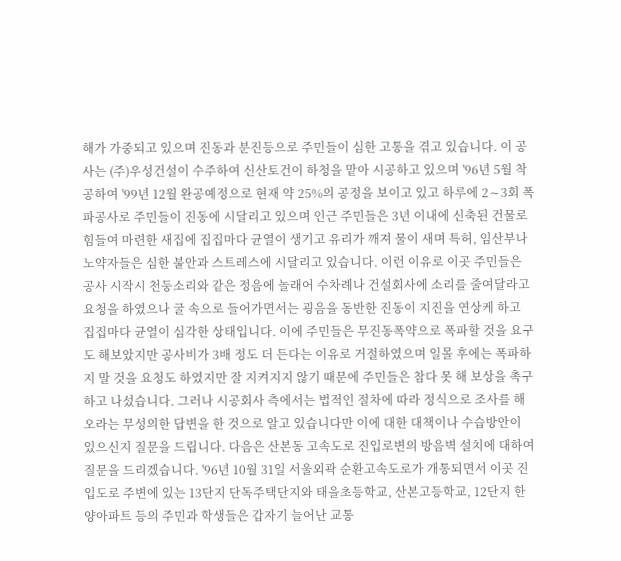해가 가중되고 있으며 진동과 분진등으로 주민들이 심한 고통을 겪고 있습니다. 이 공사는 (주)우성건설이 수주하여 신산토건이 하청을 맡아 시공하고 있으며 '96년 5월 착공하여 '99년 12월 완공예정으로 현재 약 25%의 공정을 보이고 있고 하루에 2∼3회 폭파공사로 주민들이 진동에 시달리고 있으며 인근 주민들은 3년 이내에 신축된 건물로 힘들여 마련한 새집에 집집마다 균열이 생기고 유리가 깨져 물이 새며 특허, 임산부나 노약자들은 심한 불안과 스트레스에 시달리고 있습니다. 이런 이유로 이곳 주민들은 공사 시작시 천둥소리와 같은 정음에 놀래어 수차례나 건설회사에 소리를 줄여달라고 요청을 하였으나 굴 속으로 들어가면서는 굉음을 동반한 진동이 지진을 연상케 하고 집집마다 균열이 심각한 상태입니다. 이에 주민들은 무진동폭약으로 폭파할 것을 요구도 해보았지만 공사비가 3배 정도 더 든다는 이유로 거절하였으며 일몰 후에는 폭파하지 말 것을 요청도 하였지만 잘 지켜지지 않기 때문에 주민들은 참다 못 해 보상을 촉구하고 나섰습니다. 그러나 시공회사 측에서는 법적인 절차에 따라 정식으로 조사를 해오라는 무성의한 답변을 한 것으로 알고 있습니다만 이에 대한 대책이나 수습방안이 있으신지 질문을 드립니다. 다음은 산본동 고속도로 진입로변의 방음벽 설치에 대하여 질문을 드리겠습니다. '96년 10월 31일 서울외곽 순환고속도로가 개통되면서 이곳 진입도로 주변에 있는 13단지 단독주택단지와 태을초등학교, 산본고등학교, 12단지 한양아파트 등의 주민과 학생들은 갑자기 늘어난 교통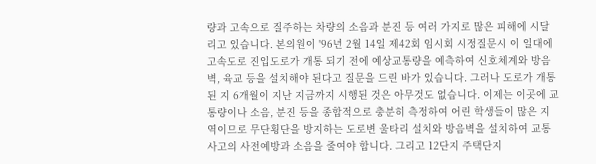량과 고속으로 질주하는 차량의 소음과 분진 등 여러 가지로 많은 피해에 시달리고 있습니다. 본의원이 '96년 2월 14일 제42회 임시회 시정질문시 이 일대에 고속도로 진입도로가 개통 되기 전에 예상교통량을 예측하여 신호체계와 방음벽, 육교 등을 설치해야 된다고 질문을 드린 바가 있습니다. 그러나 도로가 개통된 지 6개월이 지난 지금까지 시행된 것은 아무것도 없습니다. 이제는 이곳에 교통량이나 소음, 분진 등을 종합적으로 충분히 측정하여 어린 학생들이 많은 지역이므로 무단횡단을 방지하는 도로변 울타리 설치와 방음벽을 설치하여 교통사고의 사전예방과 소음을 줄여야 합니다. 그리고 12단지 주택단지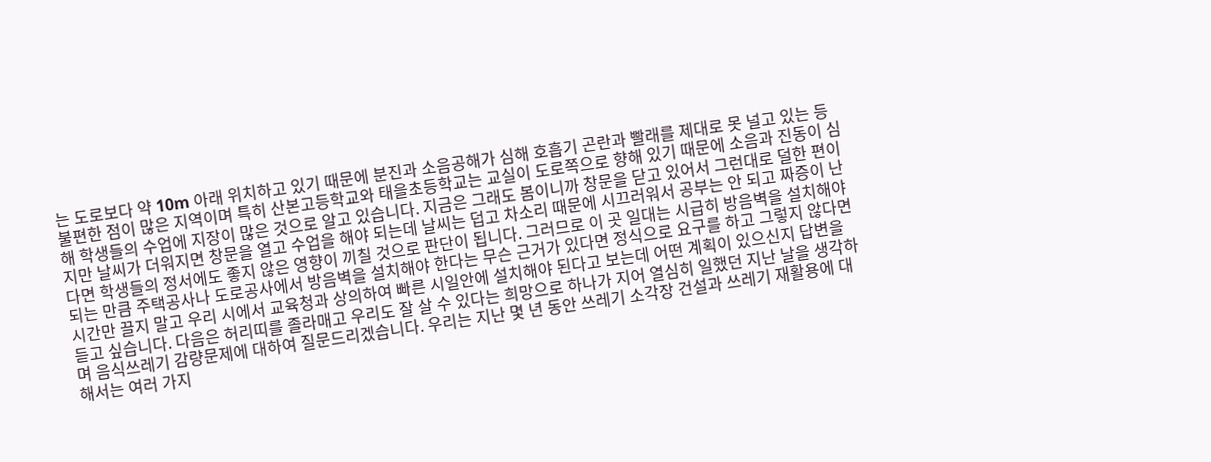는 도로보다 약 10m 아래 위치하고 있기 때문에 분진과 소음공해가 심해 호흡기 곤란과 빨래를 제대로 못 널고 있는 등 불편한 점이 많은 지역이며 특히 산본고등학교와 태을초등학교는 교실이 도로쪽으로 향해 있기 때문에 소음과 진동이 심해 학생들의 수업에 지장이 많은 것으로 알고 있습니다. 지금은 그래도 봄이니까 창문을 닫고 있어서 그런대로 덜한 편이지만 날씨가 더워지면 창문을 열고 수업을 해야 되는데 날씨는 덥고 차소리 때문에 시끄러워서 공부는 안 되고 짜증이 난다면 학생들의 정서에도 좋지 않은 영향이 끼칠 것으로 판단이 됩니다. 그러므로 이 곳 일대는 시급히 방음벽을 설치해야 되는 만큼 주택공사나 도로공사에서 방음벽을 설치해야 한다는 무슨 근거가 있다면 정식으로 요구를 하고 그렇지 않다면 시간만 끌지 말고 우리 시에서 교육청과 상의하여 빠른 시일안에 설치해야 된다고 보는데 어떤 계획이 있으신지 답변을 듣고 싶습니다. 다음은 허리띠를 졸라매고 우리도 잘 살 수 있다는 희망으로 하나가 지어 열심히 일했던 지난 날을 생각하며 음식쓰레기 감량문제에 대하여 질문드리겠습니다. 우리는 지난 몇 년 동안 쓰레기 소각장 건설과 쓰레기 재활용에 대해서는 여러 가지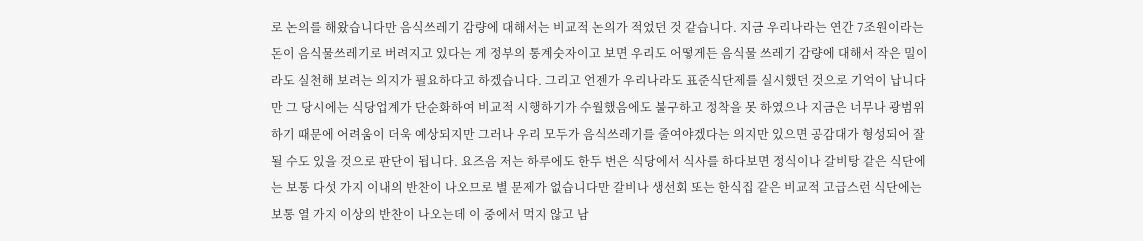로 논의를 해왔습니다만 음식쓰레기 감량에 대해서는 비교적 논의가 적었던 것 같습니다. 지금 우리나라는 연간 7조원이라는 돈이 음식물쓰레기로 버려지고 있다는 게 정부의 통계숫자이고 보면 우리도 어떻게든 음식물 쓰레기 감량에 대해서 작은 밀이라도 실천해 보려는 의지가 필요하다고 하겠습니다. 그리고 언젠가 우리나라도 표준식단제를 실시했던 것으로 기억이 납니다만 그 당시에는 식당업계가 단순화하여 비교적 시행하기가 수월했음에도 불구하고 정착을 못 하였으나 지금은 너무나 광범위하기 때문에 어려움이 더욱 예상되지만 그러나 우리 모두가 음식쓰레기를 줄여야겠다는 의지만 있으면 공감대가 형성되어 잘 될 수도 있을 것으로 판단이 됩니다. 요즈음 저는 하루에도 한두 번은 식당에서 식사를 하다보면 정식이나 갈비탕 같은 식단에는 보통 다섯 가지 이내의 반찬이 나오므로 별 문제가 없습니다만 갈비나 생선회 또는 한식집 같은 비교적 고급스런 식단에는 보통 열 가지 이상의 반찬이 나오는데 이 중에서 먹지 않고 남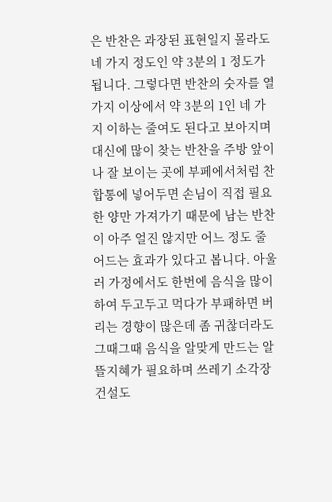은 반찬은 과장된 표현일지 몰라도 네 가지 정도인 약 3분의 1 정도가 됩니다. 그렇다면 반찬의 숫자를 열 가지 이상에서 약 3분의 1인 네 가지 이하는 줄여도 된다고 보아지며 대신에 많이 찾는 반찬을 주방 앞이나 잘 보이는 곳에 부페에서처럼 찬합통에 넣어두면 손님이 직접 필요한 양만 가져가기 때문에 남는 반찬이 아주 얼진 않지만 어느 정도 줄어드는 효과가 있다고 봅니다. 아울러 가정에서도 한번에 음식을 많이 하여 두고두고 먹다가 부패하면 버리는 경향이 많은데 좀 귀찮더라도 그때그때 음식을 알맞게 만드는 알뜰지혜가 필요하며 쓰레기 소각장 건설도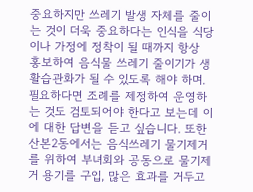중요하지만 쓰레기 발생 자체를 줄이는 것이 더욱 중요하다는 인식을 식당이나 가정에 정착이 될 때까지 항상 홍보하여 음식물 쓰레기 줄이기가 생활습관화가 될 수 있도록 해야 하며. 필요하다면 조례를 제정하여 운영하는 것도 검토되어야 한다고 보는데 이에 대한 답변을 듣고 싶습니다. 또한 산본2동에서는 음식쓰레기 물기제거를 위하여 부녀회와 공동으로 물기제거 용기를 구입, 많은 효과를 거두고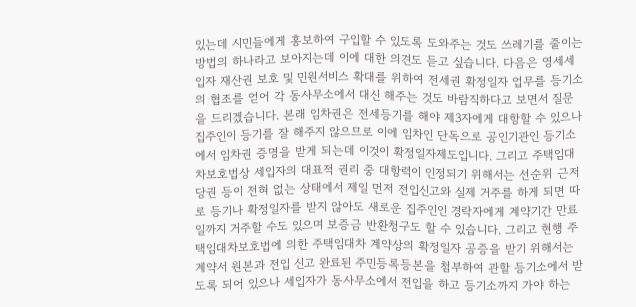있는데 시민들에게 홍보하여 구입할 수 있도록 도와주는 것도 쓰레기를 줄이는 방법의 하나라고 보아지는데 이에 대한 의견도 듣고 싶습니다. 다음은 영세세입자 재산권 보호 및 민원서비스 확대를 위하여 전세권 확정일자 업무를 등기소의 협조를 얻어 각 동사무소에서 대신 해주는 것도 바람직하다고 보면서 질문을 드리겠습니다. 본래 임차권은 전세등기를 해야 제3자에게 대항할 수 있으나 집주인이 등기를 잘 해주지 않으므로 이에 임차인 단독으로 공인기관인 등기소에서 임차권 증명을 받게 되는데 이것이 확정일자제도입니다. 그리고 주택임대차보호법상 세입자의 대표적 권리 중 대항력이 인정되기 위해서는 선순위 근저당권 등이 전혀 없는 상태에서 제일 먼저 전입신고와 실제 거주를 하게 되면 따로 등기나 확정일자를 받지 않아도 새로운 집주인인 경락자에게 계약기간 만료일까지 거주할 수도 있으며 보증금 반환청구도 할 수 있습니다. 그리고 현행 주택임대차보호법에 의한 주택임대차 계약상의 확정일자 공증을 받기 위해서는 계약서 원본과 전입 신고 완료된 주민등록등본을 첨부하여 관할 등기소에서 받도록 되어 있으나 세입자가 동사무소에서 전입을 하고 등기소까지 가야 하는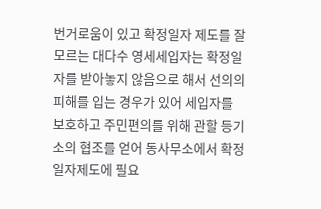번거로움이 있고 확정일자 제도를 잘 모르는 대다수 영세세입자는 확정일자를 받아놓지 않음으로 해서 선의의 피해를 입는 경우가 있어 세입자를 보호하고 주민편의를 위해 관할 등기소의 협조를 얻어 동사무소에서 확정일자제도에 필요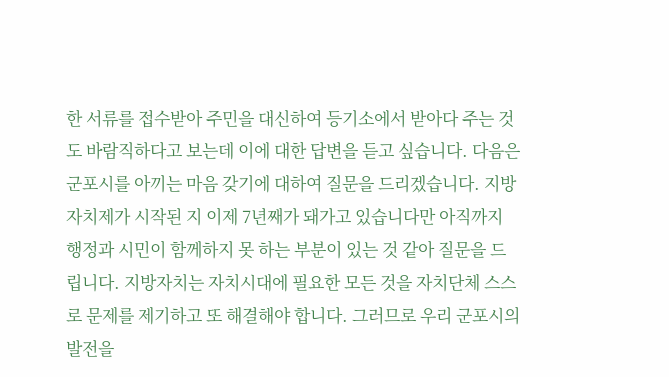한 서류를 접수받아 주민을 대신하여 등기소에서 받아다 주는 것도 바람직하다고 보는데 이에 대한 답변을 듣고 싶습니다. 다음은 군포시를 아끼는 마음 갖기에 대하여 질문을 드리겠습니다. 지방자치제가 시작된 지 이제 7년째가 돼가고 있습니다만 아직까지 행정과 시민이 함께하지 못 하는 부분이 있는 것 같아 질문을 드립니다. 지방자치는 자치시대에 필요한 모든 것을 자치단체 스스로 문제를 제기하고 또 해결해야 합니다. 그러므로 우리 군포시의 발전을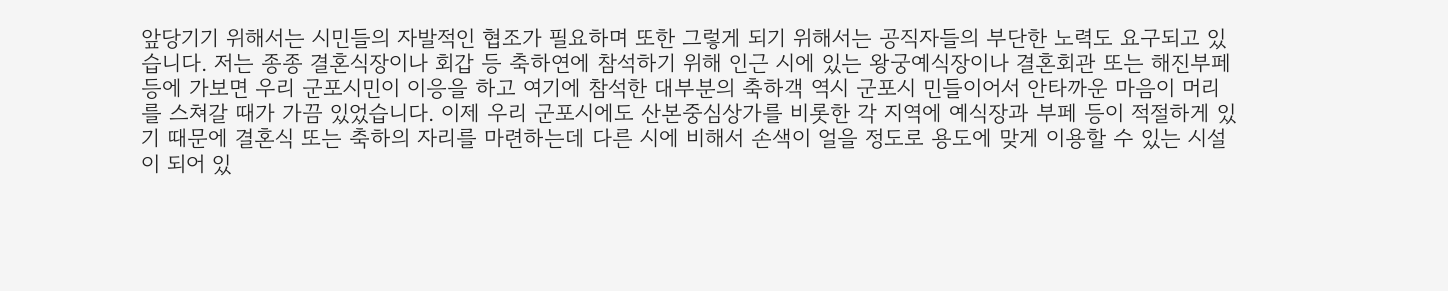앞당기기 위해서는 시민들의 자발적인 협조가 필요하며 또한 그렇게 되기 위해서는 공직자들의 부단한 노력도 요구되고 있습니다. 저는 종종 결혼식장이나 회갑 등 축하연에 참석하기 위해 인근 시에 있는 왕궁예식장이나 결혼회관 또는 해진부페 등에 가보면 우리 군포시민이 이응을 하고 여기에 참석한 대부분의 축하객 역시 군포시 민들이어서 안타까운 마음이 머리를 스쳐갈 때가 가끔 있었습니다. 이제 우리 군포시에도 산본중심상가를 비롯한 각 지역에 예식장과 부페 등이 적절하게 있기 때문에 결혼식 또는 축하의 자리를 마련하는데 다른 시에 비해서 손색이 얼을 정도로 용도에 맞게 이용할 수 있는 시설이 되어 있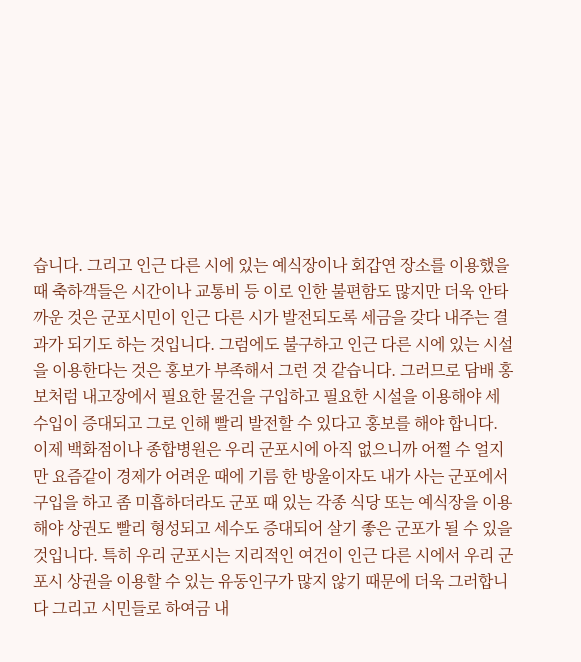습니다. 그리고 인근 다른 시에 있는 예식장이나 회갑연 장소를 이용했을 때 축하객들은 시간이나 교통비 등 이로 인한 불편함도 많지만 더욱 안타까운 것은 군포시민이 인근 다른 시가 발전되도록 세금을 갖다 내주는 결과가 되기도 하는 것입니다. 그럼에도 불구하고 인근 다른 시에 있는 시설을 이용한다는 것은 홍보가 부족해서 그런 것 같습니다. 그러므로 담배 홍보처럼 내고장에서 필요한 물건을 구입하고 필요한 시설을 이용해야 세수입이 증대되고 그로 인해 빨리 발전할 수 있다고 홍보를 해야 합니다. 이제 백화점이나 종합병원은 우리 군포시에 아직 없으니까 어쩔 수 얼지만 요즘같이 경제가 어려운 때에 기름 한 방울이자도 내가 사는 군포에서 구입을 하고 좀 미흡하더라도 군포 때 있는 각종 식당 또는 예식장을 이용해야 상권도 빨리 형성되고 세수도 증대되어 살기 좋은 군포가 될 수 있을 것입니다. 특히 우리 군포시는 지리적인 여건이 인근 다른 시에서 우리 군포시 상권을 이용할 수 있는 유동인구가 많지 않기 때문에 더욱 그러합니다 그리고 시민들로 하여금 내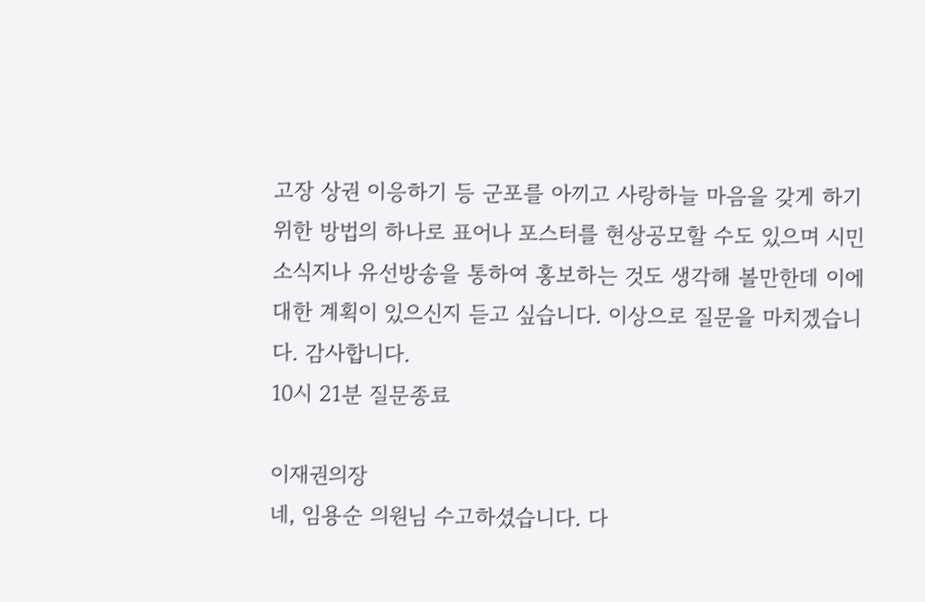고장 상권 이응하기 등 군포를 아끼고 사랑하늘 마음을 갖게 하기 위한 방법의 하나로 표어나 포스터를 현상공모할 수도 있으며 시민소식지나 유선방송을 통하여 홍보하는 것도 생각해 볼만한데 이에 대한 계획이 있으신지 듣고 싶습니다. 이상으로 질문을 마치겠습니다. 감사합니다.
10시 21분 질문종료

이재권의장
네, 임용순 의원님 수고하셨습니다. 다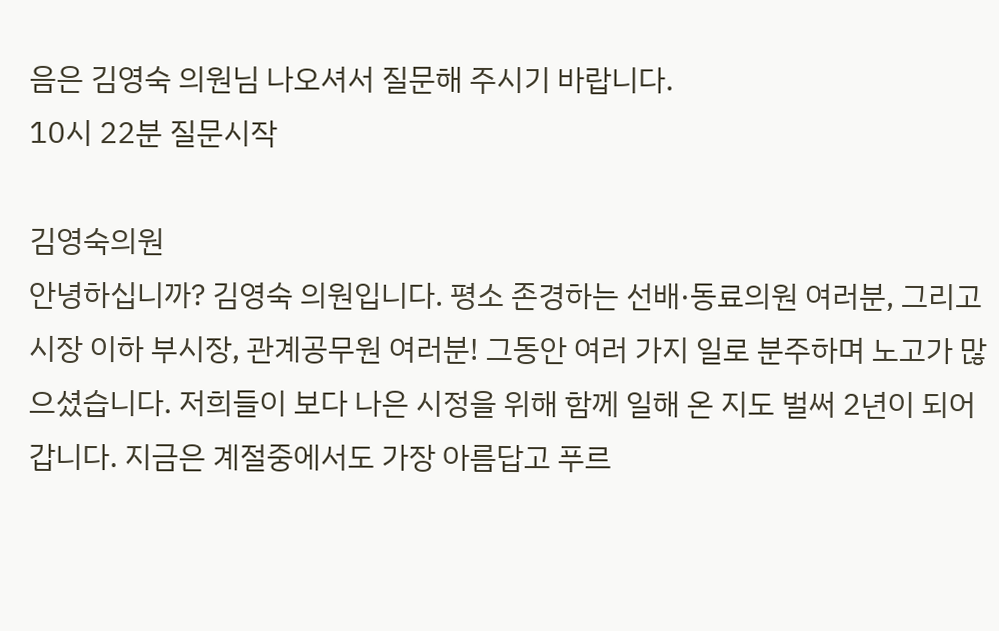음은 김영숙 의원님 나오셔서 질문해 주시기 바랍니다.
10시 22분 질문시작

김영숙의원
안녕하십니까? 김영숙 의원입니다. 평소 존경하는 선배·동료의원 여러분, 그리고 시장 이하 부시장, 관계공무원 여러분! 그동안 여러 가지 일로 분주하며 노고가 많으셨습니다. 저희들이 보다 나은 시정을 위해 함께 일해 온 지도 벌써 2년이 되어 갑니다. 지금은 계절중에서도 가장 아름답고 푸르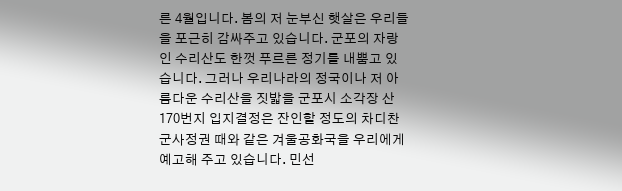른 4월입니다. 봄의 저 눈부신 햇살은 우리들을 포근히 감싸주고 있습니다. 군포의 자랑인 수리산도 한껏 푸르른 정기를 내뿜고 있습니다. 그러나 우리나라의 정국이나 저 아름다운 수리산을 짓밟을 군포시 소각장 산170번지 입지결정은 잔인할 정도의 차디찬 군사정권 때와 같은 겨울공화국을 우리에게 예고해 주고 있습니다. 민선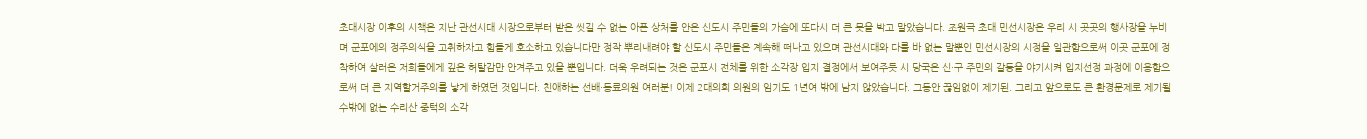초대시장 이후의 시책은 지난 관선시대 시장으로부터 받은 씻길 수 없는 아픈 상처를 안은 신도시 주민들의 가슴에 또다시 더 큰 못을 박고 말았습니다. 조원극 초대 민선시장은 우리 시 곳곳의 행사장을 누비며 군포에의 정주의식을 고취하자고 힘들게 호소하고 있습니다만 정작 뿌리내려야 할 신도시 주민들은 계속해 떠나고 있으며 관선시대와 다를 바 없는 말뿐인 민선시장의 시정을 일관함으로써 이곳 군포에 정착하여 살러온 저희들에게 깊은 허탈감만 안겨주고 있을 뿐입니다. 더욱 우려되는 것은 군포시 전체를 위한 소각장 입지 결정에서 보여주듯 시 당국은 신·구 주민의 갈등을 야기시켜 입지선정 과정에 이용함으로써 더 큰 지역할거주의를 낳게 하였던 것입니다. 친애하는 선배·동료의원 여러분! 이제 2대의회 의원의 임기도 1년여 밖에 남지 않았습니다. 그동안 끊임없이 제기된. 그리고 앞으로도 큰 환경문제로 제기될 수밖에 없는 수리산 중턱의 소각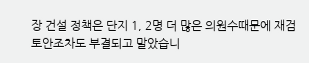장 건설 정책은 단지 1, 2명 더 많은 의원수때문에 재검토안조차도 부결되고 말았습니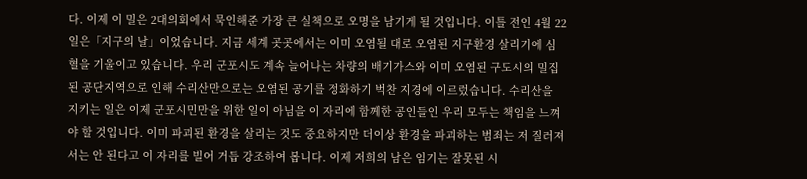다. 이제 이 밀은 2대의회에서 묵인해준 가장 큰 실책으로 오명을 남기게 될 것입니다. 이틀 전인 4월 22일은「지구의 날」이었습니다. 지금 세계 곳곳에서는 이미 오염될 대로 오염된 지구환경 살리기에 심혈을 기울이고 있습니다. 우리 군포시도 계속 늘어나는 차량의 배기가스와 이미 오염된 구도시의 밀집된 공단지역으로 인해 수리산만으로는 오염된 공기를 정화하기 벅찬 지경에 이르렀습니다. 수리산을 지키는 일은 이제 군포시민만을 위한 일이 아님을 이 자리에 함께한 공인들인 우리 모두는 책임을 느껴야 할 것입니다. 이미 파괴된 환경을 살리는 것도 중요하지만 더이상 환경을 파괴하는 범죄는 저 질러져서는 안 된다고 이 자리를 빌어 거듭 강조하여 봅니다. 이제 저희의 남은 임기는 잘못된 시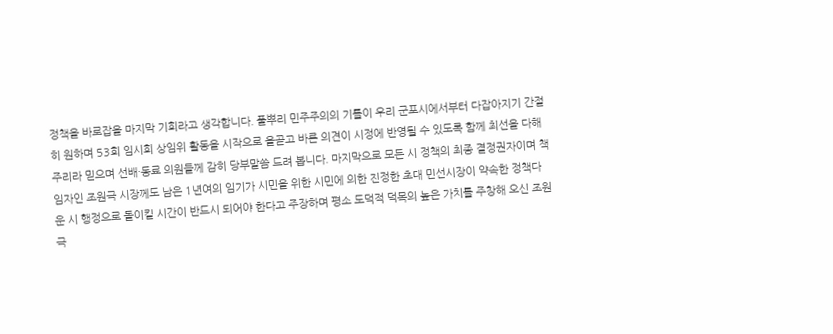정책을 바로잡을 마지막 기회라고 생각합니다. 풀뿌리 민주주의의 기틀이 우리 군포시에서부터 다잡아지기 간절히 원하며 53회 임시회 상임위 활동을 시작으로 올곧고 바른 의견이 시정에 반영될 수 있도록 함께 최선을 다해 주리라 믿으며 선배·동료 의원들께 감히 당부말씀 드려 봅니다. 마지막으로 모든 시 정책의 최종 결정권자이며 책임자인 조원극 시장께도 남은 1년여의 임기가 시민을 위한 시민에 의한 진정한 초대 민선시장이 약속한 정책다운 시 행정으로 돌이킬 시간이 반드시 되어야 한다고 주장하며 평소 도덕적 덕목의 높은 가치를 주창해 오신 조원극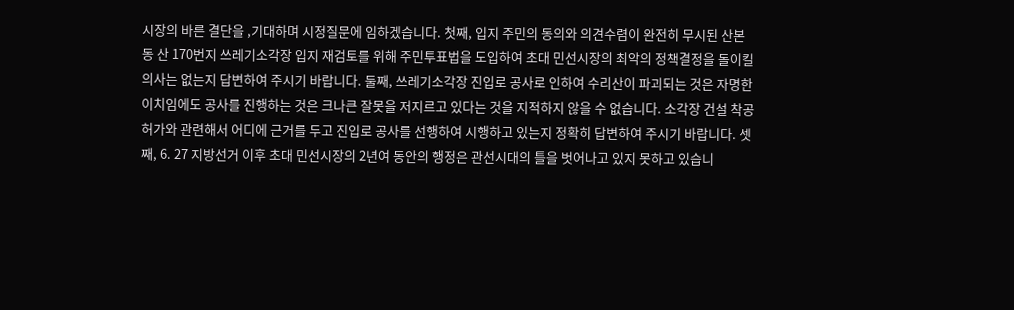시장의 바른 결단을 ,기대하며 시정질문에 임하겠습니다. 첫째, 입지 주민의 동의와 의견수렴이 완전히 무시된 산본동 산 170번지 쓰레기소각장 입지 재검토를 위해 주민투표법을 도입하여 초대 민선시장의 최악의 정책결정을 돌이킬 의사는 없는지 답변하여 주시기 바랍니다. 둘째, 쓰레기소각장 진입로 공사로 인하여 수리산이 파괴되는 것은 자명한 이치임에도 공사를 진행하는 것은 크나큰 잘못을 저지르고 있다는 것을 지적하지 않을 수 없습니다. 소각장 건설 착공허가와 관련해서 어디에 근거를 두고 진입로 공사를 선행하여 시행하고 있는지 정확히 답변하여 주시기 바랍니다. 셋째, 6. 27 지방선거 이후 초대 민선시장의 2년여 동안의 행정은 관선시대의 틀을 벗어나고 있지 못하고 있습니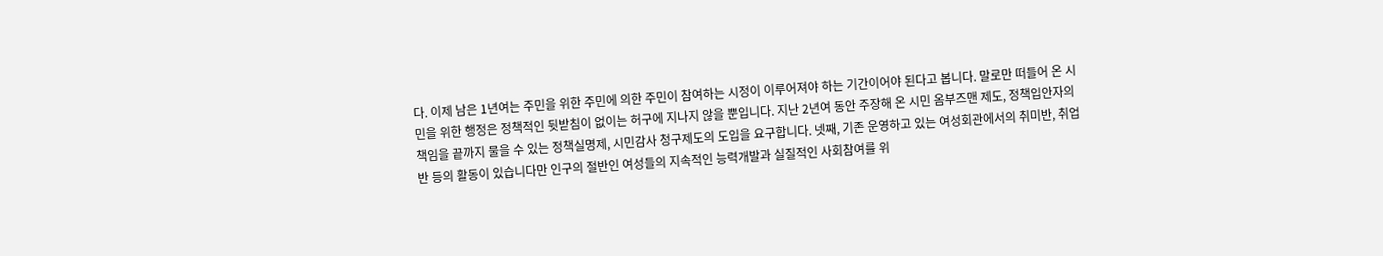다. 이제 남은 1년여는 주민을 위한 주민에 의한 주민이 참여하는 시정이 이루어져야 하는 기간이어야 된다고 봅니다. 말로만 떠들어 온 시민을 위한 행정은 정책적인 뒷받침이 없이는 허구에 지나지 않을 뿐입니다. 지난 2년여 동안 주장해 온 시민 옴부즈맨 제도, 정책입안자의 책임을 끝까지 물을 수 있는 정책실명제, 시민감사 청구제도의 도입을 요구합니다. 넷째, 기존 운영하고 있는 여성회관에서의 취미반, 취업반 등의 활동이 있습니다만 인구의 절반인 여성들의 지속적인 능력개발과 실질적인 사회참여를 위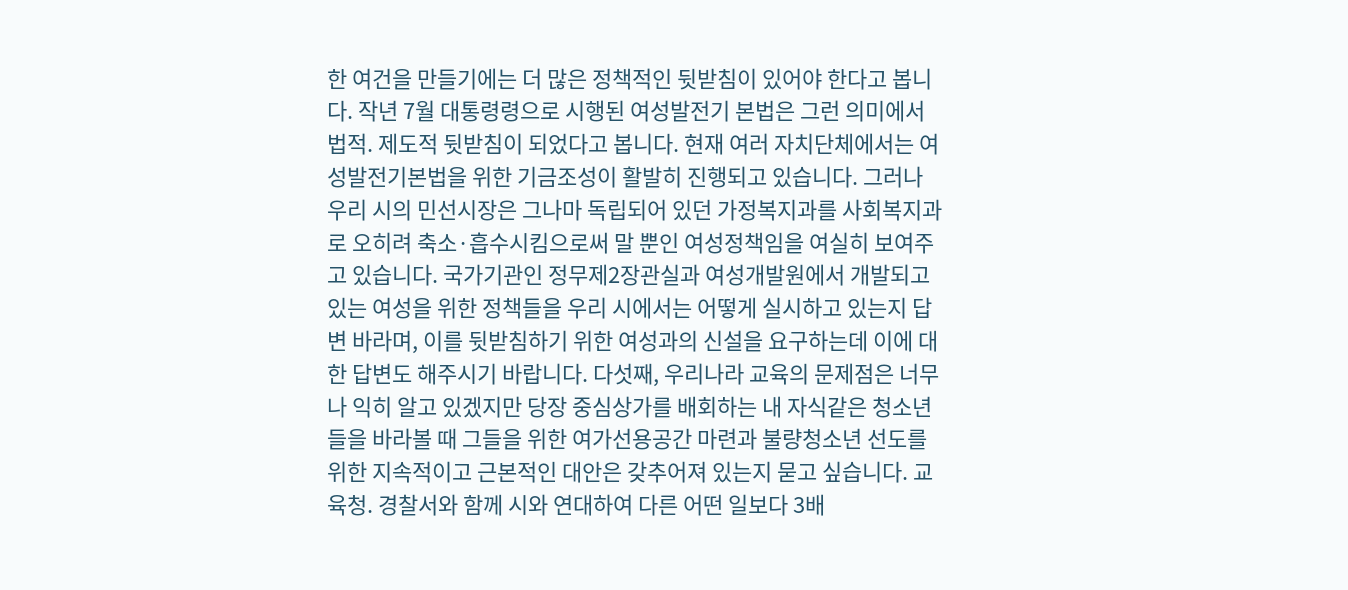한 여건을 만들기에는 더 많은 정책적인 뒷받침이 있어야 한다고 봅니다. 작년 7월 대통령령으로 시행된 여성발전기 본법은 그런 의미에서 법적. 제도적 뒷받침이 되었다고 봅니다. 현재 여러 자치단체에서는 여성발전기본법을 위한 기금조성이 활발히 진행되고 있습니다. 그러나 우리 시의 민선시장은 그나마 독립되어 있던 가정복지과를 사회복지과로 오히려 축소·흡수시킴으로써 말 뿐인 여성정책임을 여실히 보여주고 있습니다. 국가기관인 정무제2장관실과 여성개발원에서 개발되고 있는 여성을 위한 정책들을 우리 시에서는 어떻게 실시하고 있는지 답변 바라며, 이를 뒷받침하기 위한 여성과의 신설을 요구하는데 이에 대한 답변도 해주시기 바랍니다. 다섯째, 우리나라 교육의 문제점은 너무나 익히 알고 있겠지만 당장 중심상가를 배회하는 내 자식같은 청소년들을 바라볼 때 그들을 위한 여가선용공간 마련과 불량청소년 선도를 위한 지속적이고 근본적인 대안은 갖추어져 있는지 묻고 싶습니다. 교육청. 경찰서와 함께 시와 연대하여 다른 어떤 일보다 3배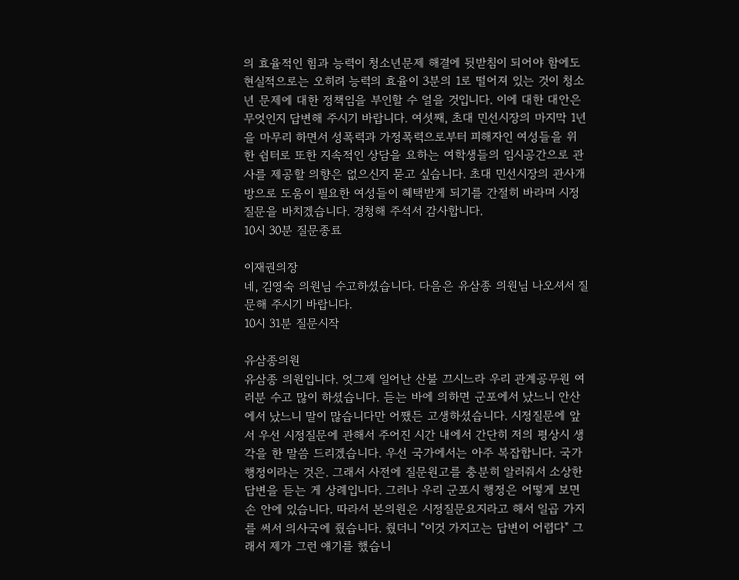의 효율적인 힘과 능력이 청소년문제 해결에 뒷받침이 되어야 함에도 현실적으로는 오히려 능력의 효율이 3분의 1로 떨어져 있는 것이 청소년 문제에 대한 정책임을 부인할 수 얼을 것입니다. 이에 대한 대안은 무엇인지 답변해 주시기 바랍니다. 여섯째, 초대 민선시장의 마지막 1년을 마무리 하면서 성폭력과 가정폭력으로부터 피해자인 여성들을 위한 쉼터로 또한 지속적인 상담을 요하는 여학생들의 임시공간으로 관사를 제공할 의향은 없으신지 묻고 싶습니다. 초대 민선시장의 관사개방으로 도움이 필요한 여성들이 혜택받게 되기를 간절히 바라며 시정질문을 바치겠습니다. 경청해 주석서 감사합니다.
10시 30분 질문종료

이재권의장
네, 김영숙 의원님 수고하셨습니다. 다음은 유삼종 의원님 나오셔서 질문해 주시기 바랍니다.
10시 31분 질문시작

유삼종의원
유삼종 의원입니다. 엇그제 일어난 산불 끄시느라 우리 관계공무원 여러분 수고 많이 하셨습니다. 듣는 바에 의하면 군포에서 났느니 안산에서 났느니 말이 많습니다만 어쨌든 고생하셨습니다. 시정질문에 앞서 우선 시정질문에 관해서 주어진 시간 내에서 간단히 저의 평상시 생각을 한 말씀 드리겠습니다. 우선 국가에서는 아주 복잡합니다. 국가행정이라는 것은. 그래서 사전에 질문원고를 충분히 알러줘서 소상한 답변을 듣는 게 상례입니다. 그러나 우리 군포시 행정은 어떻게 보면 손 안에 있습니다. 따라서 본의원은 시정질문요지라고 해서 일곱 가지를 써서 의사국에 줬습니다. 줬더니 "이것 가지고는 답변이 어렵다" 그래서 제가 그런 얘기를 했습니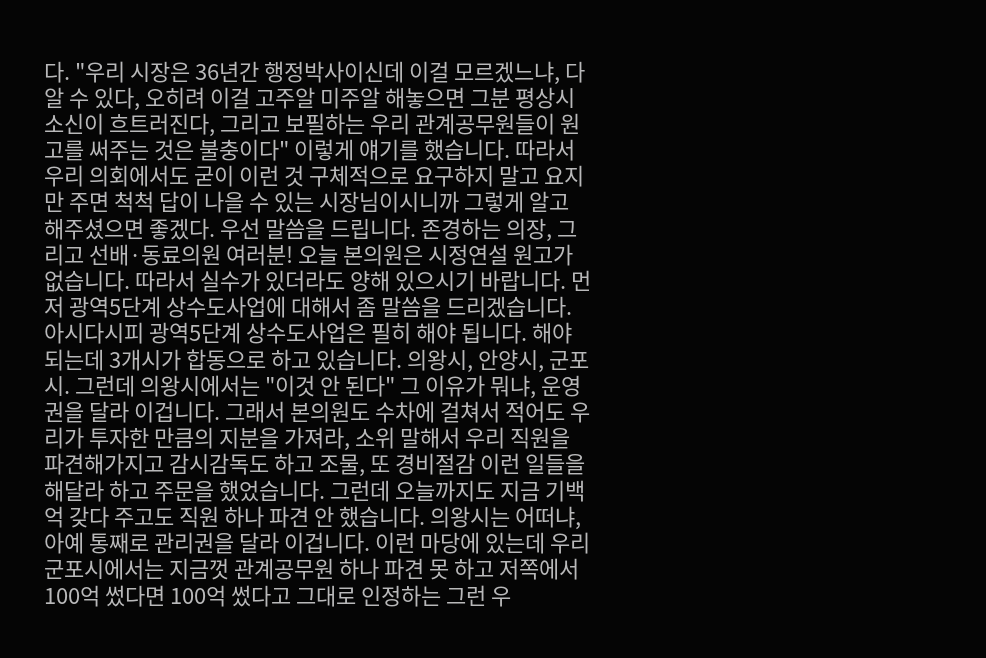다. "우리 시장은 36년간 행정박사이신데 이걸 모르겠느냐, 다 알 수 있다, 오히려 이걸 고주알 미주알 해놓으면 그분 평상시 소신이 흐트러진다, 그리고 보필하는 우리 관계공무원들이 원고를 써주는 것은 불충이다" 이렇게 얘기를 했습니다. 따라서 우리 의회에서도 굳이 이런 것 구체적으로 요구하지 말고 요지만 주면 척척 답이 나을 수 있는 시장님이시니까 그렇게 알고 해주셨으면 좋겠다. 우선 말씀을 드립니다. 존경하는 의장, 그리고 선배·동료의원 여러분! 오늘 본의원은 시정연설 원고가 없습니다. 따라서 실수가 있더라도 양해 있으시기 바랍니다. 먼저 광역5단계 상수도사업에 대해서 좀 말씀을 드리겠습니다. 아시다시피 광역5단계 상수도사업은 필히 해야 됩니다. 해야 되는데 3개시가 합동으로 하고 있습니다. 의왕시, 안양시, 군포시. 그런데 의왕시에서는 "이것 안 된다" 그 이유가 뭐냐, 운영권을 달라 이겁니다. 그래서 본의원도 수차에 걸쳐서 적어도 우리가 투자한 만큼의 지분을 가져라, 소위 말해서 우리 직원을 파견해가지고 감시감독도 하고 조물, 또 경비절감 이런 일들을 해달라 하고 주문을 했었습니다. 그런데 오늘까지도 지금 기백 억 갖다 주고도 직원 하나 파견 안 했습니다. 의왕시는 어떠냐, 아예 통째로 관리권을 달라 이겁니다. 이런 마당에 있는데 우리 군포시에서는 지금껏 관계공무원 하나 파견 못 하고 저쪽에서 100억 썼다면 100억 썼다고 그대로 인정하는 그런 우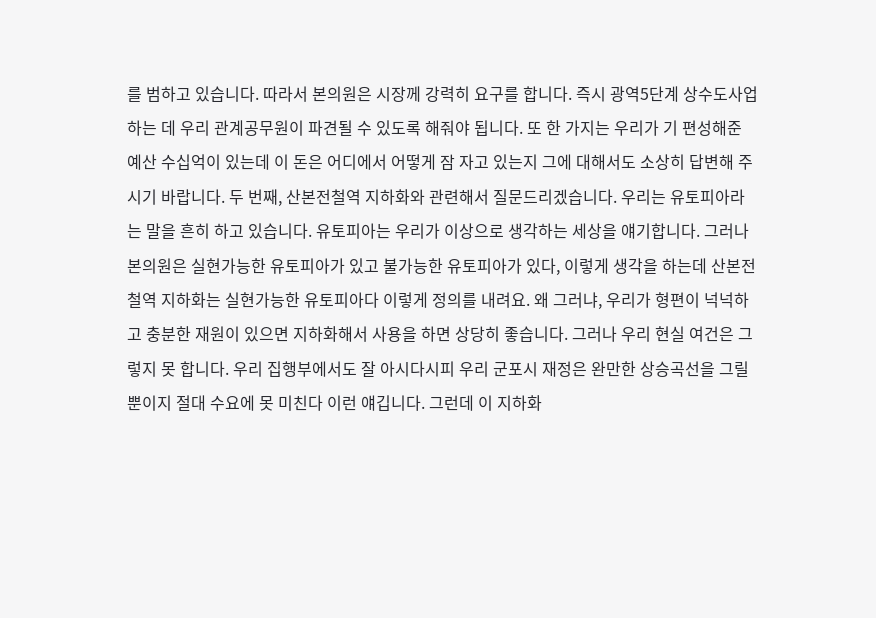를 범하고 있습니다. 따라서 본의원은 시장께 강력히 요구를 합니다. 즉시 광역5단계 상수도사업 하는 데 우리 관계공무원이 파견될 수 있도록 해줘야 됩니다. 또 한 가지는 우리가 기 편성해준 예산 수십억이 있는데 이 돈은 어디에서 어떻게 잠 자고 있는지 그에 대해서도 소상히 답변해 주시기 바랍니다. 두 번째, 산본전철역 지하화와 관련해서 질문드리겠습니다. 우리는 유토피아라는 말을 흔히 하고 있습니다. 유토피아는 우리가 이상으로 생각하는 세상을 얘기합니다. 그러나 본의원은 실현가능한 유토피아가 있고 불가능한 유토피아가 있다, 이렇게 생각을 하는데 산본전철역 지하화는 실현가능한 유토피아다 이렇게 정의를 내려요. 왜 그러냐, 우리가 형편이 넉넉하고 충분한 재원이 있으면 지하화해서 사용을 하면 상당히 좋습니다. 그러나 우리 현실 여건은 그렇지 못 합니다. 우리 집행부에서도 잘 아시다시피 우리 군포시 재정은 완만한 상승곡선을 그릴 뿐이지 절대 수요에 못 미친다 이런 얘깁니다. 그런데 이 지하화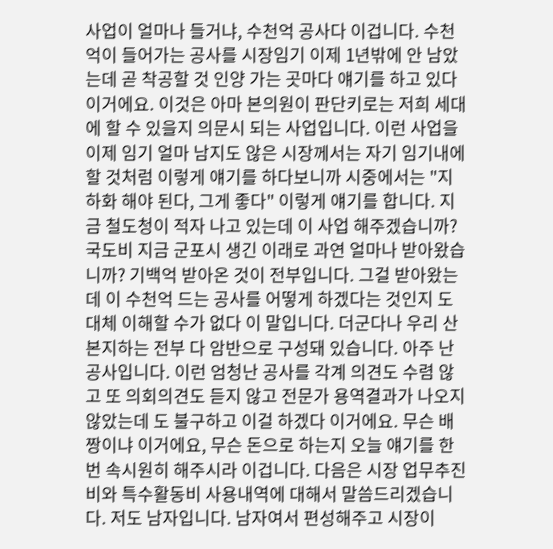사업이 얼마나 들거냐, 수천억 공사다 이겁니다. 수천억이 들어가는 공사를 시장임기 이제 1년밖에 안 남았는데 곧 착공할 것 인양 가는 곳마다 얘기를 하고 있다 이거에요. 이것은 아마 본의원이 판단키로는 저희 세대에 할 수 있을지 의문시 되는 사업입니다. 이런 사업을 이제 임기 얼마 남지도 않은 시장께서는 자기 임기내에 할 것처럼 이렇게 얘기를 하다보니까 시중에서는 "지하화 해야 된다, 그게 좋다" 이렇게 얘기를 합니다. 지금 철도청이 적자 나고 있는데 이 사업 해주겠습니까? 국도비 지금 군포시 생긴 이래로 과연 얼마나 받아왔습니까? 기백억 받아온 것이 전부입니다. 그걸 받아왔는데 이 수천억 드는 공사를 어떻게 하겠다는 것인지 도대체 이해할 수가 없다 이 말입니다. 더군다나 우리 산본지하는 전부 다 암반으로 구성돼 있습니다. 아주 난공사입니다. 이런 엄청난 공사를 각계 의견도 수렴 않고 또 의회의견도 듣지 않고 전문가 용역결과가 나오지 않았는데 도 불구하고 이걸 하겠다 이거에요. 무슨 배짱이냐 이거에요, 무슨 돈으로 하는지 오늘 얘기를 한번 속시원히 해주시라 이겁니다. 다음은 시장 업무추진비와 특수활동비 사용내역에 대해서 말씀드리겠습니다. 저도 남자입니다. 남자여서 편성해주고 시장이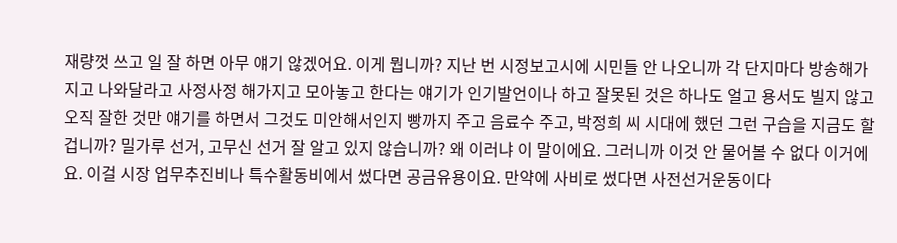재량껏 쓰고 일 잘 하면 아무 얘기 않겠어요. 이게 뭡니까? 지난 번 시정보고시에 시민들 안 나오니까 각 단지마다 방송해가지고 나와달라고 사정사정 해가지고 모아놓고 한다는 얘기가 인기발언이나 하고 잘못된 것은 하나도 얼고 용서도 빌지 않고 오직 잘한 것만 얘기를 하면서 그것도 미안해서인지 빵까지 주고 음료수 주고, 박정희 씨 시대에 했던 그런 구습을 지금도 할 겁니까? 밀가루 선거, 고무신 선거 잘 알고 있지 않습니까? 왜 이러냐 이 말이에요. 그러니까 이것 안 물어볼 수 없다 이거에요. 이걸 시장 업무추진비나 특수활동비에서 썼다면 공금유용이요. 만약에 사비로 썼다면 사전선거운동이다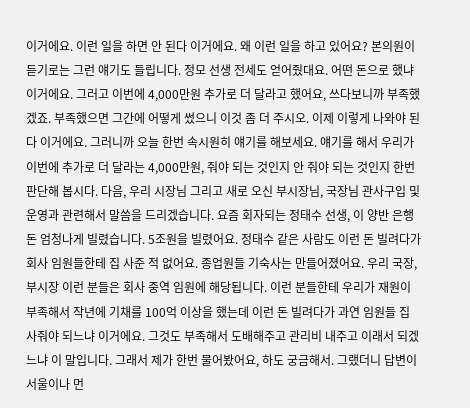이거에요. 이런 일을 하면 안 된다 이거에요. 왜 이런 일을 하고 있어요? 본의원이 듣기로는 그런 얘기도 들립니다. 정모 선생 전세도 얻어줬대요. 어떤 돈으로 했냐 이거에요. 그러고 이번에 4,000만원 추가로 더 달라고 했어요, 쓰다보니까 부족했겠죠. 부족했으면 그간에 어떻게 썼으니 이것 좀 더 주시오. 이제 이렇게 나와야 된다 이거에요. 그러니까 오늘 한번 속시원히 얘기를 해보세요. 얘기를 해서 우리가 이번에 추가로 더 달라는 4,000만원, 줘야 되는 것인지 안 줘야 되는 것인지 한번 판단해 봅시다. 다음, 우리 시장님 그리고 새로 오신 부시장님, 국장님 관사구입 및 운영과 관련해서 말씀을 드리겠습니다. 요즘 회자되는 정태수 선생, 이 양반 은행 돈 엄청나게 빌렸습니다. 5조원을 빌렸어요. 정태수 같은 사람도 이런 돈 빌려다가 회사 임원들한테 집 사준 적 없어요. 종업원들 기숙사는 만들어졌어요. 우리 국장, 부시장 이런 분들은 회사 중역 임원에 해당됩니다. 이런 분들한테 우리가 재원이 부족해서 작년에 기채를 100억 이상을 했는데 이런 돈 빌려다가 과연 임원들 집 사줘야 되느냐 이거에요. 그것도 부족해서 도배해주고 관리비 내주고 이래서 되겠느냐 이 말입니다. 그래서 제가 한번 물어봤어요, 하도 궁금해서. 그랬더니 답변이 서울이나 먼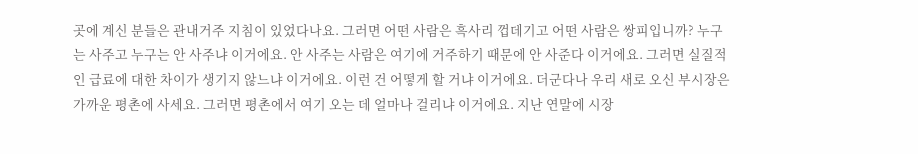곳에 계신 분들은 관내거주 지침이 있었다나요. 그러면 어떤 사람은 흑사리 껍데기고 어떤 사람은 쌍피입니까? 누구는 사주고 누구는 안 사주냐 이거에요. 안 사주는 사람은 여기에 거주하기 때문에 안 사준다 이거에요. 그러면 실질적인 급료에 대한 차이가 생기지 않느냐 이거에요. 이런 건 어떻게 할 거냐 이거에요. 더군다나 우리 새로 오신 부시장은 가까운 평촌에 사세요. 그러면 평촌에서 여기 오는 데 얼마나 걸리냐 이거에요. 지난 연말에 시장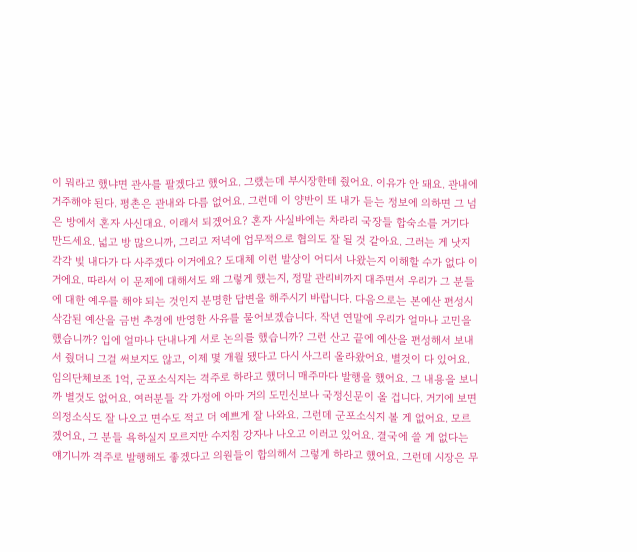이 뭐라고 했냐면 관사를 팔겠다고 했어요. 그랬는데 부시장한테 줬어요. 이유가 안 돼요. 관내에 거주해야 된다. 평촌은 관내와 다름 없어요. 그런데 이 양반이 또 내가 듣는 정보에 의하면 그 넘은 방에서 혼자 사신대요. 이래서 되겠어요? 혼자 사실바에는 차라리 국장들 합숙소를 거기다 만드세요. 넓고 방 많으니까, 그리고 저녁에 업무적으로 협의도 잘 될 것 같아요. 그러는 게 낫지 각각 빚 내다가 다 사주겠다 이거에요? 도대체 이런 발상이 어디서 나왔는지 이해할 수가 없다 이거에요. 따라서 이 문제에 대해서도 왜 그렇게 했는지, 정말 관리비까지 대주면서 우리가 그 분들에 대한 예우를 해야 되는 것인지 분명한 답변을 해주시기 바랍니다. 다음으로는 본예산 편성시 삭감된 예산을 금번 추경에 반영한 사유를 물어보겠습니다. 작년 연말에 우리가 얼마나 고민을 했습니까? 입에 얼마나 단내나게 서로 논의를 했습니까? 그런 산고 끝에 예산을 편성해서 보내서 줬더니 그걸 써보지도 않고, 이제 몇 개월 됐다고 다시 사그리 올라왔어요. 별것이 다 있어요. 임의단체보조 1억, 군포소식지는 격주로 하라고 했더니 매주마다 발행을 했어요. 그 내용을 보니까 별것도 없어요. 여러분들 각 가정에 아마 거의 도민신보나 국정신문이 올 겁니다. 거기에 보면 의정소식도 잘 나오고 면수도 적고 더 예쁘게 잘 나와요. 그런데 군포소식지 볼 게 없어요. 모르겠어요, 그 분들 욕하실지 모르지만 수지침 강자나 나오고 이러고 있어요. 결국에 쓸 게 없다는 얘기니까 격주로 발행해도 좋겠다고 의원들이 합의해서 그렇게 하라고 했어요. 그런데 시장은 무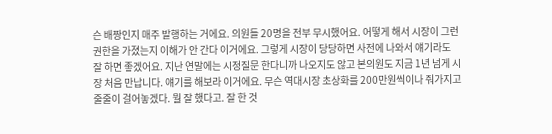슨 배짱인지 매주 발행하는 거에요. 의원들 20명을 전부 무시했어요. 어떻게 해서 시장이 그런 권한을 가졌는지 이해가 안 간다 이거에요. 그렇게 시장이 당당하면 사전에 나와서 얘기라도 잘 하면 좋겠어요. 지난 연말에는 시정질문 한다니까 나오지도 않고 본의원도 지금 1년 넘게 시장 처음 만납니다. 얘기를 해보라 이거에요. 무슨 역대시장 초상화를 200만원씩이나 줘가지고 줄줄이 걸어놓겠다. 뭘 잘 했다고. 잘 한 것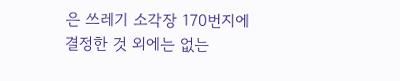은 쓰레기 소각장 170번지에 결정한 것 외에는 없는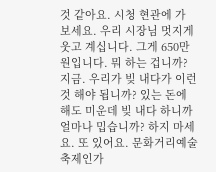것 같아요. 시청 현관에 가 보세요. 우리 시장님 멋지게 웃고 계십니다. 그게 650만원입니다. 뭐 하는 겁니까? 지금. 우리가 빚 내다가 이런 것 해야 됩니까? 있는 돈에 해도 미운데 빚 내다 하니까 얼마나 밉습니까? 하지 마세요. 또 있어요. 문화거리예술축제인가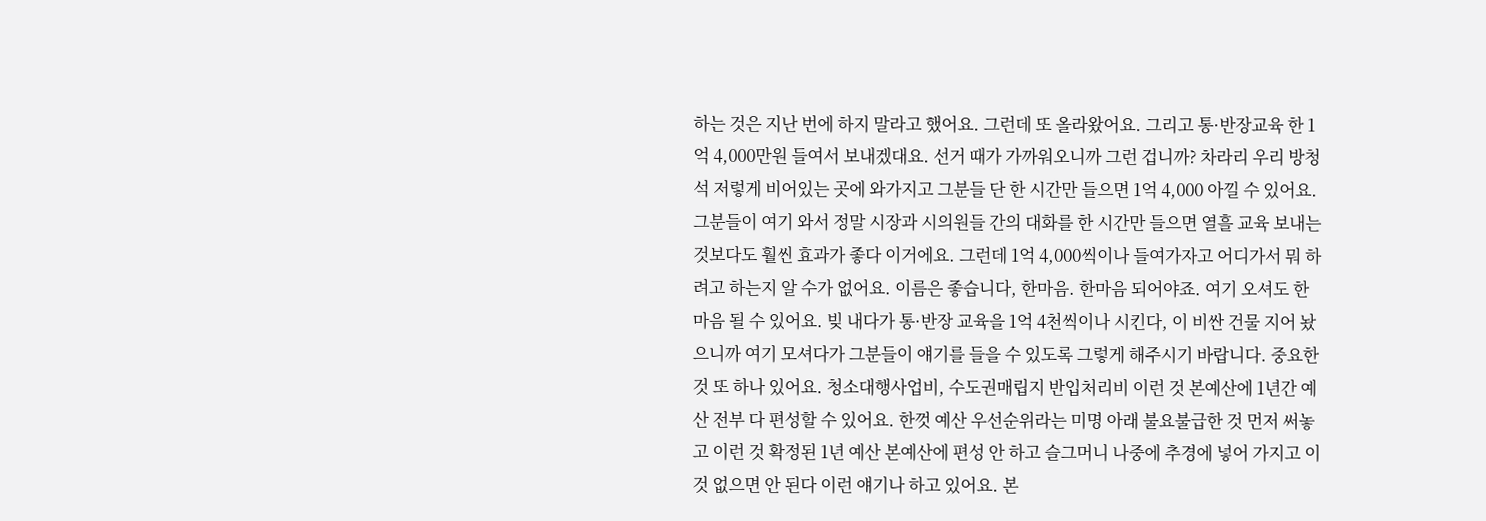하는 것은 지난 번에 하지 말라고 했어요. 그런데 또 올라왔어요. 그리고 통·반장교육 한 1억 4,000만원 들여서 보내겠대요. 선거 때가 가까워오니까 그런 겁니까? 차라리 우리 방청석 저렇게 비어있는 곳에 와가지고 그분들 단 한 시간만 들으면 1억 4,000 아낄 수 있어요. 그분들이 여기 와서 정말 시장과 시의원들 간의 대화를 한 시간만 들으면 열흘 교육 보내는 것보다도 훨씬 효과가 좋다 이거에요. 그런데 1억 4,000씩이나 들여가자고 어디가서 뭐 하려고 하는지 알 수가 없어요. 이름은 좋습니다, 한마음. 한마음 되어야죠. 여기 오셔도 한마음 될 수 있어요. 빚 내다가 통·반장 교육을 1억 4천씩이나 시킨다, 이 비싼 건물 지어 놨으니까 여기 모셔다가 그분들이 얘기를 들을 수 있도록 그렇게 해주시기 바랍니다. 중요한 것 또 하나 있어요. 청소대행사업비, 수도권매립지 반입처리비 이런 것 본예산에 1년간 예산 전부 다 편성할 수 있어요. 한껏 예산 우선순위라는 미명 아래 불요불급한 것 먼저 써놓고 이런 것 확정된 1년 예산 본예산에 편성 안 하고 슬그머니 나중에 추경에 넣어 가지고 이것 없으면 안 된다 이런 얘기나 하고 있어요. 본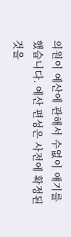의원이 예산에 관해서 수없이 얘기를 했습니다. 예산 편성은 사전에 확정된 것을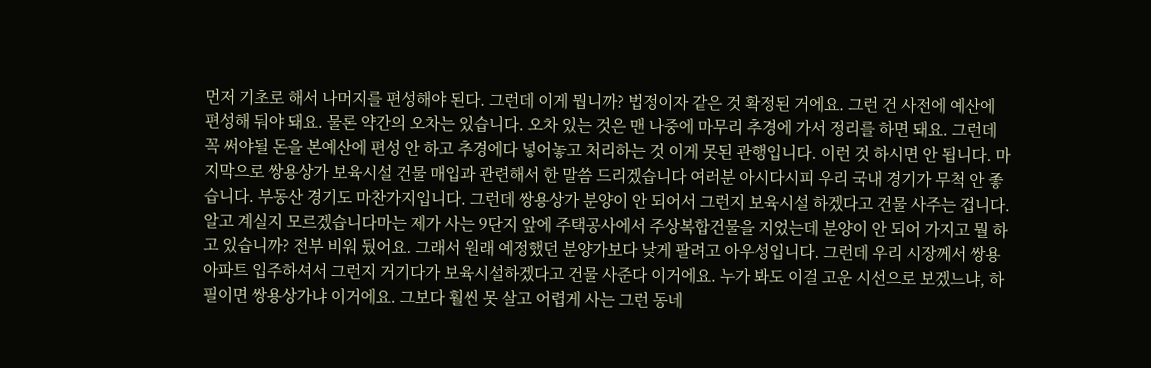먼저 기초로 해서 나머지를 편성해야 된다. 그런데 이게 뭡니까? 법정이자 같은 것 확정된 거에요. 그런 건 사전에 예산에 편성해 둬야 돼요. 물론 약간의 오차는 있습니다. 오차 있는 것은 맨 나중에 마무리 추경에 가서 정리를 하면 돼요. 그런데 꼭 써야될 돈을 본예산에 편성 안 하고 추경에다 넣어놓고 처리하는 것 이게 못된 관행입니다. 이런 것 하시면 안 됩니다. 마지막으로 쌍용상가 보육시설 건물 매입과 관련해서 한 말씀 드리겠습니다 여러분 아시다시피 우리 국내 경기가 무척 안 좋습니다. 부동산 경기도 마찬가지입니다. 그런데 쌍용상가 분양이 안 되어서 그런지 보육시설 하겠다고 건물 사주는 겁니다. 알고 계실지 모르겠습니다마는 제가 사는 9단지 앞에 주택공사에서 주상복합건물을 지었는데 분양이 안 되어 가지고 뭘 하고 있습니까? 전부 비워 뒀어요. 그래서 원래 예정했던 분양가보다 낮게 팔려고 아우성입니다. 그런데 우리 시장께서 쌍용아파트 입주하셔서 그런지 거기다가 보육시설하겠다고 건물 사준다 이거에요. 누가 봐도 이걸 고운 시선으로 보겠느냐, 하필이면 쌍용상가냐 이거에요. 그보다 훨씬 못 살고 어렵게 사는 그런 동네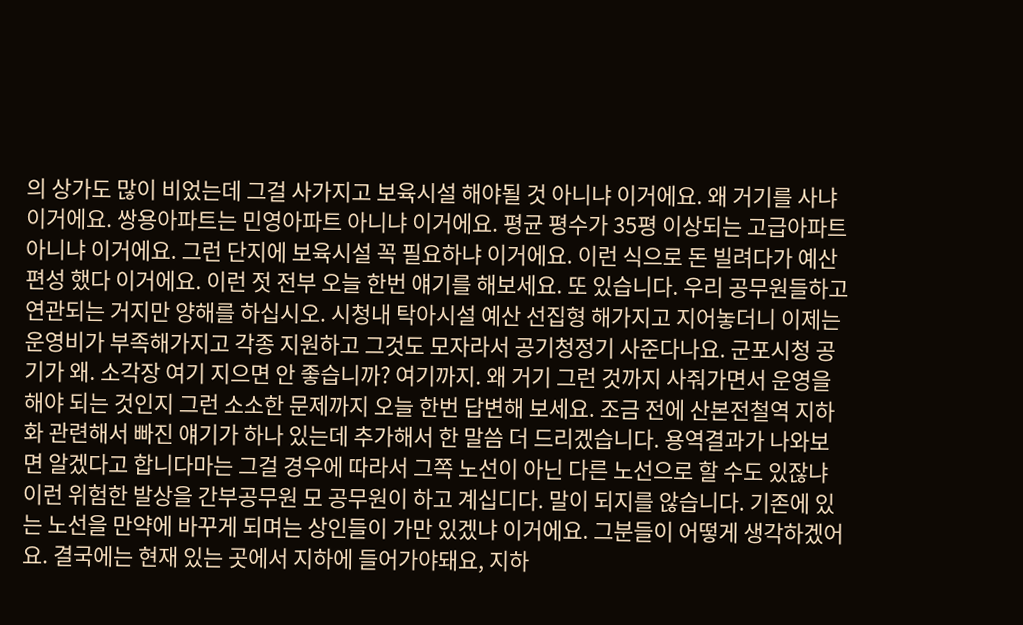의 상가도 많이 비었는데 그걸 사가지고 보육시설 해야될 것 아니냐 이거에요. 왜 거기를 사냐 이거에요. 쌍용아파트는 민영아파트 아니냐 이거에요. 평균 평수가 35평 이상되는 고급아파트 아니냐 이거에요. 그런 단지에 보육시설 꼭 필요하냐 이거에요. 이런 식으로 돈 빌려다가 예산편성 했다 이거에요. 이런 젓 전부 오늘 한번 얘기를 해보세요. 또 있습니다. 우리 공무원들하고 연관되는 거지만 양해를 하십시오. 시청내 탁아시설 예산 선집형 해가지고 지어놓더니 이제는 운영비가 부족해가지고 각종 지원하고 그것도 모자라서 공기청정기 사준다나요. 군포시청 공기가 왜. 소각장 여기 지으면 안 좋습니까? 여기까지. 왜 거기 그런 것까지 사줘가면서 운영을 해야 되는 것인지 그런 소소한 문제까지 오늘 한번 답변해 보세요. 조금 전에 산본전철역 지하화 관련해서 빠진 얘기가 하나 있는데 추가해서 한 말씀 더 드리겠습니다. 용역결과가 나와보면 알겠다고 합니다마는 그걸 경우에 따라서 그쪽 노선이 아닌 다른 노선으로 할 수도 있잖냐 이런 위험한 발상을 간부공무원 모 공무원이 하고 계십디다. 말이 되지를 않습니다. 기존에 있는 노선을 만약에 바꾸게 되며는 상인들이 가만 있겠냐 이거에요. 그분들이 어떻게 생각하겠어요. 결국에는 현재 있는 곳에서 지하에 들어가야돼요, 지하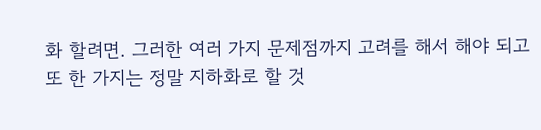화 할려면. 그러한 여러 가지 문제점까지 고려를 해서 해야 되고 또 한 가지는 정말 지하화로 할 것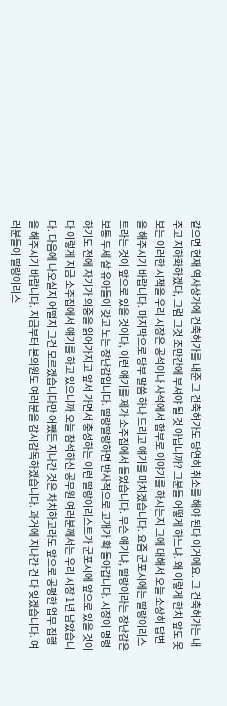같으면 현재 역사상가에 건축허가를 내준 그 건축허가도 당연히 취소를 해야 된다 이거에요. 그 건축허가는 내주고 지하화하겠다, 그럼 그것 조만간에 부셔야 될 것 아닙니까? 그분들 어떻게 하느냐. 왜 이렇게 한치 앞도 못 보는 이러한 시책을 우리 시장은 공석이나 사석에서 함부로 이야기를 하시는지 그에 대해서 오늘 소상히 답변을 해주시기 바랍니다. 마지막으로 당부 말씀 하나 드리고 얘기를 마치겠습니다. 요즘 군포시에는 딸랑이리스트라는 것이 앞으로 있을 것이다, 이런 얘기를 제가 소주집에서 들었습니다. 무슨 얘기냐, 딸랑이라는 장난감은 보통 두세 살 유아들이 갖고 노는 장난감입니다. 딸랑딸랑하면 반사적으로 고개가 확 돌아갑니다. 시장이 명령하기도 전에 자기가 의중을 읽어가지고 앞서 가면서 충성하는 이런 딸랑이리스트가 군포시에 앞으로 있을 것이다 이렇게 지금 소주집에서 얘기를 하고 있으니까 오늘 참석하신 공무원 여러분께서는 우리 시장 1년 남았습니다. 다음에 나오실지 어떨지 그건 모르겠습니다만 어쨌든 지나간 것은 차치하고라도 앞으로 공평한 업무 집행을 해주시기 바랍니다. 지금부터 본의원도 여러분을 감시감독하겠습니다. 과거에 지나간 건 다 잊겠습니다. 여러분들이 딸랑이리스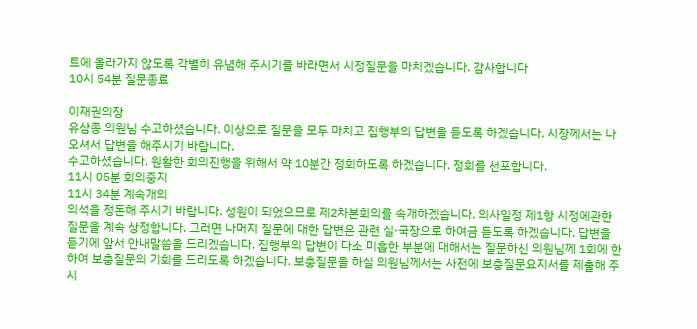트에 올라가지 않도록 각별히 유념해 주시기를 바라면서 시정질문을 마치겠습니다. 감사합니다
10시 54분 질문종료

이재권의장
유삼종 의원님 수고하셨습니다. 이상으로 질문을 모두 마치고 집행부의 답변을 듣도록 하겠습니다. 시장께서는 나오셔서 답변을 해주시기 바랍니다.
수고하셨습니다. 원활한 회의진행을 위해서 약 10분간 정회하도록 하겠습니다. 정회를 선포합니다.
11시 05분 회의중지
11시 34분 계속개의
의석을 정돈해 주시기 바랍니다. 성원이 되었으므로 제2차본회의를 속개하겠습니다. 의사일정 제1항 시정에관한질문을 계속 상정합니다. 그러면 나머지 질문에 대한 답변은 관련 실·국장으로 하여금 듣도록 하겠습니다. 답변을 듣기에 앞서 안내말씀을 드리겠습니다. 집행부의 답변이 다소 미흡한 부분에 대해서는 질문하신 의원님께 1회에 한하여 보충질문의 기회를 드리도록 하겠습니다. 보충질문을 하실 의원님께서는 사전에 보충질문요지서를 제출해 주시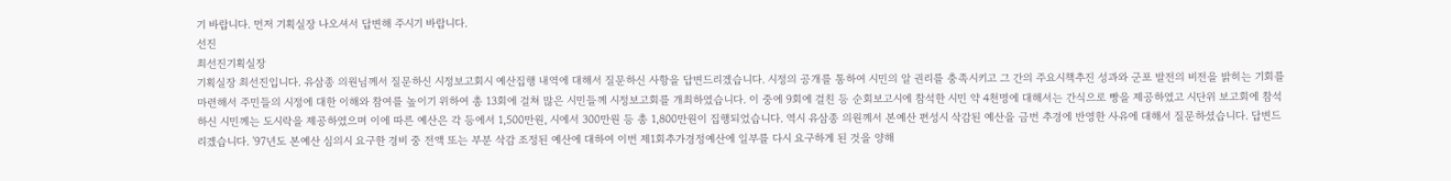기 바랍니다. 먼저 기획실장 나오셔서 답변해 주시기 바랍니다.
선진
최선진기획실장
기획실장 최선진입니다. 유삼종 의원님께서 질문하신 시정보고회시 예산집행 내역에 대해서 질문하신 사항을 답변드리겠습니다. 시정의 공개를 통하여 시민의 알 권리를 충족시키고 그 간의 주요시책추진 성과와 군포 발전의 비전을 밝히는 기회를 마련해서 주민들의 시정에 대한 이해와 참여를 높이기 위하여 총 13회에 걸쳐 많은 시민들께 시정보고회를 개최하였습니다. 이 중에 9회에 걸친 등 순회보고시에 참석한 시민 약 4천명에 대해서는 간식으로 빵을 제공하였고 시단위 보고회에 참석하신 시민께는 도시락을 제공하였으며 이에 따른 예산은 각 등에서 1,500만원, 시에서 300만원 등 총 1,800만원이 집행되었습니다. 역시 유삼종 의원께서 본예산 편성시 삭감된 예산을 금번 추경에 반영한 사유에 대해서 질문하셨습니다. 답변드리겠습니다. '97년도 본예산 심의시 요구한 경비 중 전액 또는 부분 삭감 조정된 예산에 대하여 이번 제1회추가경정예산에 일부를 다시 요구하게 된 것을 양해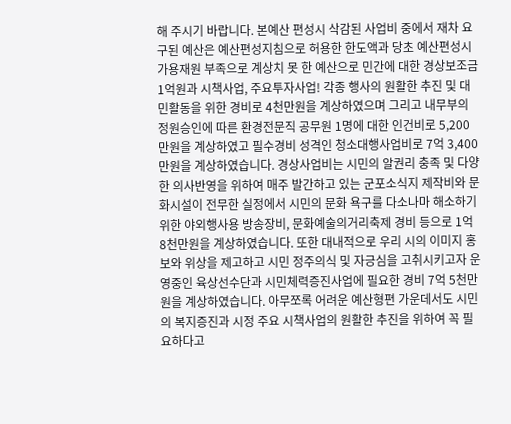해 주시기 바랍니다. 본예산 편성시 삭감된 사업비 중에서 재차 요구된 예산은 예산편성지침으로 허용한 한도액과 당초 예산편성시 가용재원 부족으로 계상치 못 한 예산으로 민간에 대한 경상보조금 1억원과 시책사업, 주요투자사업! 각종 행사의 원활한 추진 및 대민활동을 위한 경비로 4천만원을 계상하였으며 그리고 내무부의 정원승인에 따른 환경전문직 공무원 1명에 대한 인건비로 5,200만원을 계상하였고 필수경비 성격인 청소대행사업비로 7억 3,400만원을 계상하였습니다. 경상사업비는 시민의 알권리 충족 및 다양한 의사반영을 위하여 매주 발간하고 있는 군포소식지 제작비와 문화시설이 전무한 실정에서 시민의 문화 욕구를 다소나마 해소하기 위한 야외행사용 방송장비, 문화예술의거리축제 경비 등으로 1억 8천만원을 계상하였습니다. 또한 대내적으로 우리 시의 이미지 홍보와 위상을 제고하고 시민 정주의식 및 자긍심을 고취시키고자 운영중인 육상선수단과 시민체력증진사업에 필요한 경비 7억 5천만원을 계상하였습니다. 아무쪼록 어려운 예산형편 가운데서도 시민의 복지증진과 시정 주요 시책사업의 원활한 추진을 위하여 꼭 필요하다고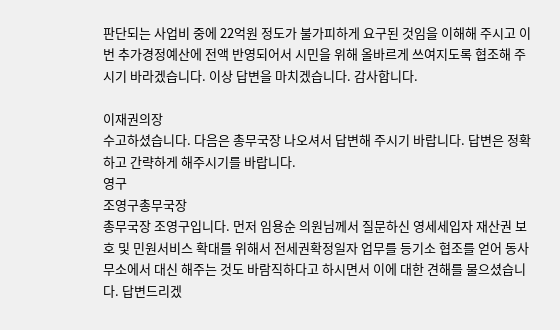판단되는 사업비 중에 22억원 정도가 불가피하게 요구된 것임을 이해해 주시고 이번 추가경정예산에 전액 반영되어서 시민을 위해 올바르게 쓰여지도록 협조해 주시기 바라겠습니다. 이상 답변을 마치겠습니다. 감사합니다.

이재권의장
수고하셨습니다. 다음은 총무국장 나오셔서 답변해 주시기 바랍니다. 답변은 정확하고 간략하게 해주시기를 바랍니다.
영구
조영구총무국장
총무국장 조영구입니다. 먼저 임용순 의원님께서 질문하신 영세세입자 재산권 보호 및 민원서비스 확대를 위해서 전세권확정일자 업무를 등기소 협조를 얻어 동사무소에서 대신 해주는 것도 바람직하다고 하시면서 이에 대한 견해를 물으셨습니다. 답변드리겠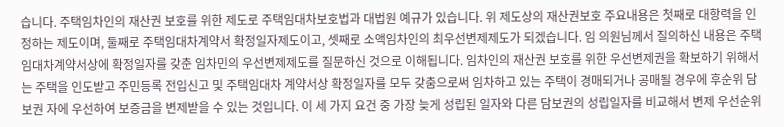습니다. 주택임차인의 재산권 보호를 위한 제도로 주택임대차보호법과 대법원 예규가 있습니다. 위 제도상의 재산권보호 주요내용은 첫째로 대항력을 인정하는 제도이며, 둘째로 주택임대차계약서 확정일자제도이고, 셋째로 소액임차인의 최우선변제제도가 되겠습니다. 임 의원님께서 질의하신 내용은 주택임대차계약서상에 확정일자를 갖춘 임차민의 우선변제제도를 질문하신 것으로 이해됩니다. 임차인의 재산권 보호를 위한 우선변제권을 확보하기 위해서는 주택을 인도받고 주민등록 전입신고 및 주택임대차 계약서상 확정일자를 모두 갖춤으로써 임차하고 있는 주택이 경매되거나 공매될 경우에 후순위 담보권 자에 우선하여 보증금을 변제받을 수 있는 것입니다. 이 세 가지 요건 중 가장 늦게 성립된 일자와 다른 담보권의 성립일자를 비교해서 변제 우선순위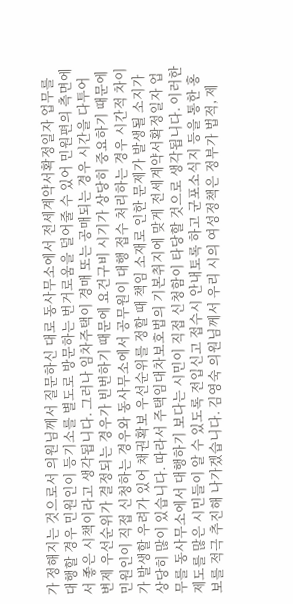가 정해지는 것으로서 의원님께서 질문하신 대로 동사무소에서 전세계약서확정일자 업무를 대행할 경우 민원인이 등기소를 별도로 방문하는 번거로움을 덜어줄 수 있어 민원편의 측면에서 좋은 시책이라고 생각됩니다. 그러나 임차주택이 경매 또는 공매되는 경우 시간을 다투어 변제 우선순위가 결정되는 경우가 빈번하기 때문에 요건구비 시기가 상당히 중요하기 때문에 민원인이 직접 신청하는 경우와 동사무소에서 공무원이 대행 접수 처리하는 경우 시간적 차이가 발생할 우려가 있어 채권확보 우선순위를 정할 때 책임 소재로 인한 문제가 발생될 소지가 상당히 많이 있습니다. 따라서 주택임대차보호법의 기본취지에 맞게 전세계약서확정일자 업무를 동사무소에서 대행하기 보다는 시민이 직접 신청함이 타당할 것으로 생각됩니다. 이러한 제도를 많은 시민들이 알 수 있도록 전입신고 접수시 안내토록 하고 군포소식지 등을 통한 홍보를 적극 추진해 나가겠습니다. 김영숙 의원님께서 우리 시의 여성정책은 정부가 법적, 제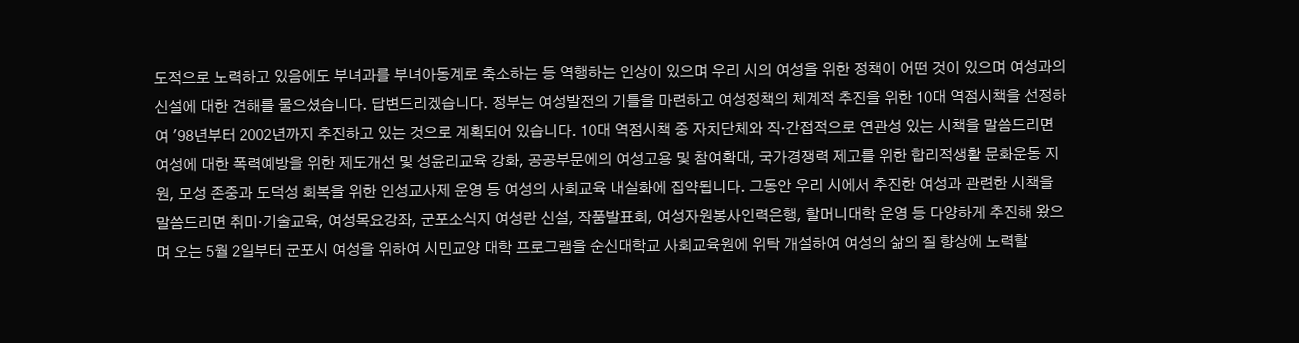도적으로 노력하고 있음에도 부녀과를 부녀아동계로 축소하는 등 역행하는 인상이 있으며 우리 시의 여성을 위한 정책이 어떤 것이 있으며 여성과의 신설에 대한 견해를 물으셨습니다. 답변드리겠습니다. 정부는 여성발전의 기틀을 마련하고 여성정책의 체계적 추진을 위한 10대 역점시책을 선정하여 '98년부터 2002년까지 추진하고 있는 것으로 계획되어 있습니다. 10대 역점시책 중 자치단체와 직·간접적으로 연관성 있는 시책을 말씀드리면 여성에 대한 폭력예방을 위한 제도개선 및 성윤리교육 강화, 공공부문에의 여성고용 및 참여확대, 국가경쟁력 제고를 위한 합리적생활 문화운동 지원, 모성 존중과 도덕성 회복을 위한 인성교사제 운영 등 여성의 사회교육 내실화에 집약됩니다. 그동안 우리 시에서 추진한 여성과 관련한 시책을 말씀드리면 취미·기술교육, 여성목요강좌, 군포소식지 여성란 신설, 작품발표회, 여성자원봉사인력은행, 할머니대학 운영 등 다양하게 추진해 왔으며 오는 5월 2일부터 군포시 여성을 위하여 시민교양 대학 프로그램을 순신대학교 사회교육원에 위탁 개설하여 여성의 삶의 질 향상에 노력할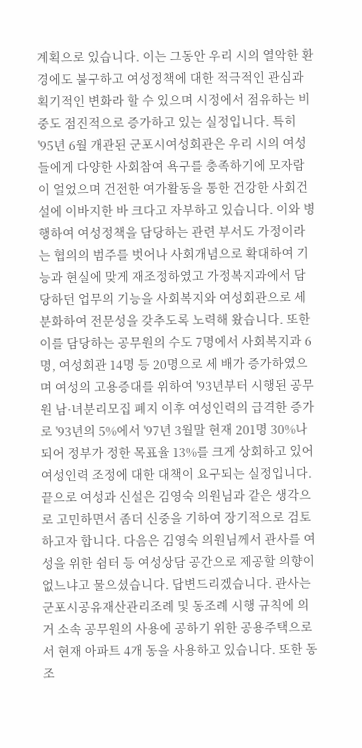계획으로 있습니다. 이는 그동안 우리 시의 열악한 환경에도 불구하고 여성정책에 대한 적극적인 관심과 획기적인 변화라 할 수 있으며 시정에서 점유하는 비중도 점진적으로 증가하고 있는 실정입니다. 특히 '95년 6월 개관된 군포시여성회관은 우리 시의 여성들에게 다양한 사회참여 욕구를 충족하기에 모자람이 얼었으며 건전한 여가활동을 통한 건강한 사회건설에 이바지한 바 크다고 자부하고 있습니다. 이와 병행하여 여성정책을 담당하는 관련 부서도 가정이라는 협의의 범주를 벗어나 사회개념으로 확대하여 기능과 현실에 맞게 재조정하였고 가정복지과에서 담당하던 업무의 기능을 사회복지와 여성회관으로 세분화하여 전문성을 갖추도록 노력해 왔습니다. 또한 이를 담당하는 공무원의 수도 7명에서 사회복지과 6명, 여성회관 14명 등 20명으로 세 배가 증가하였으며 여성의 고용증대를 위하여 '93년부터 시행된 공무원 남·녀분리모집 폐지 이후 여성인력의 급격한 증가로 '93년의 5%에서 '97년 3월말 현재 201명 30%나 되어 정부가 정한 목표율 13%를 크게 상회하고 있어 여성인력 조정에 대한 대책이 요구되는 실정입니다. 끝으로 여성과 신설은 김영숙 의원님과 같은 생각으로 고민하면서 좀더 신중을 기하여 장기적으로 검토하고자 합니다. 다음은 김영숙 의원님께서 관사를 여성을 위한 쉼터 등 여성상담 공간으로 제공할 의향이 없느냐고 물으셨습니다. 답변드리겠습니다. 관사는 군포시공유재산관리조례 및 동조례 시행 규칙에 의거 소속 공무원의 사용에 공하기 위한 공용주택으로서 현재 아파트 4개 동을 사용하고 있습니다. 또한 동조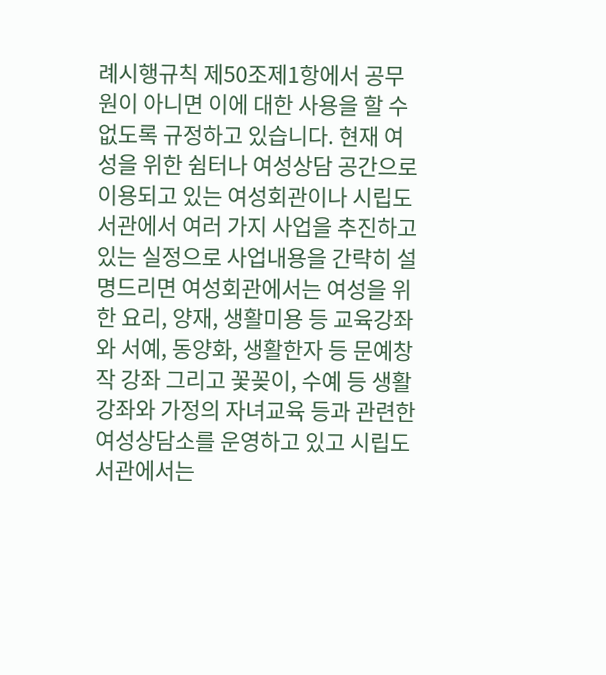례시행규칙 제50조제1항에서 공무원이 아니면 이에 대한 사용을 할 수 없도록 규정하고 있습니다. 현재 여성을 위한 쉼터나 여성상담 공간으로 이용되고 있는 여성회관이나 시립도서관에서 여러 가지 사업을 추진하고 있는 실정으로 사업내용을 간략히 설명드리면 여성회관에서는 여성을 위한 요리, 양재, 생활미용 등 교육강좌와 서예, 동양화, 생활한자 등 문예창작 강좌 그리고 꽃꽂이, 수예 등 생활강좌와 가정의 자녀교육 등과 관련한 여성상담소를 운영하고 있고 시립도서관에서는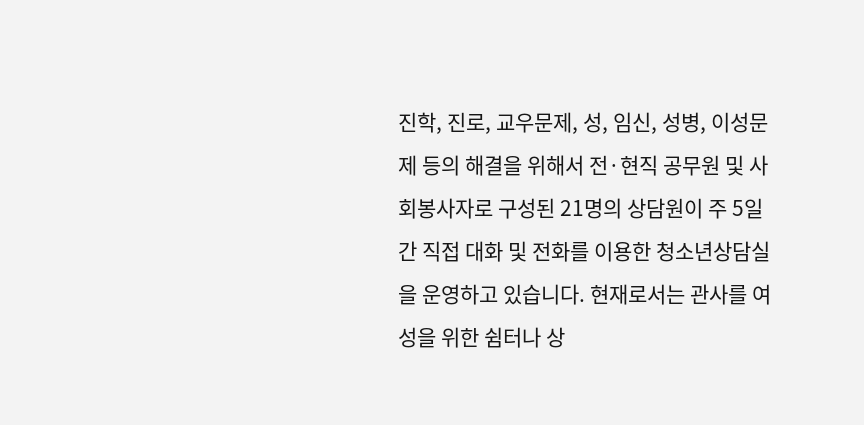진학, 진로, 교우문제, 성, 임신, 성병, 이성문제 등의 해결을 위해서 전·현직 공무원 및 사회봉사자로 구성된 21명의 상담원이 주 5일간 직접 대화 및 전화를 이용한 청소년상담실을 운영하고 있습니다. 현재로서는 관사를 여성을 위한 쉼터나 상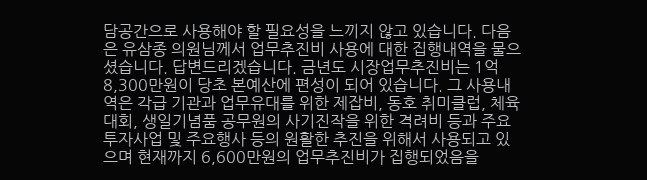담공간으로 사용해야 할 필요성을 느끼지 않고 있습니다. 다음은 유삼종 의원님께서 업무추진비 사용에 대한 집행내역을 물으셨습니다. 답변드리겠습니다. 금년도 시장업무추진비는 1억 8,300만원이 당초 본예산에 편성이 되어 있습니다. 그 사용내역은 각급 기관과 업무유대를 위한 제잡비, 동호 취미클럽, 체육대회, 생일기념품 공무원의 사기진작을 위한 격려비 등과 주요 투자사업 및 주요행사 등의 원활한 추진을 위해서 사용되고 있으며 현재까지 6,600만원의 업무추진비가 집행되었음을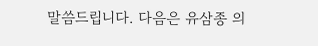말씀드립니다. 다음은 유삼종 의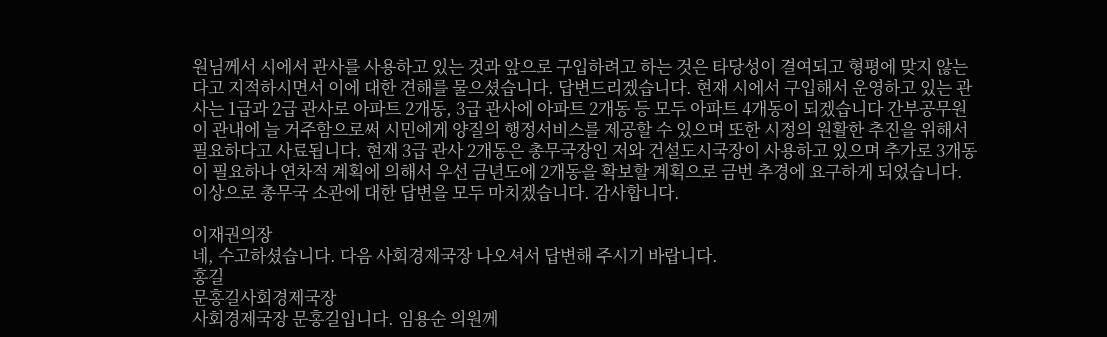원님께서 시에서 관사를 사용하고 있는 것과 앞으로 구입하려고 하는 것은 타당성이 결여되고 형평에 맞지 않는다고 지적하시면서 이에 대한 견해를 물으셨습니다. 답변드리겠습니다. 현재 시에서 구입해서 운영하고 있는 관사는 1급과 2급 관사로 아파트 2개동, 3급 관사에 아파트 2개동 등 모두 아파트 4개동이 되겠습니다 간부공무원이 관내에 늘 거주함으로써 시민에게 양질의 행정서비스를 제공할 수 있으며 또한 시정의 원활한 추진을 위해서 필요하다고 사료됩니다. 현재 3급 관사 2개동은 총무국장인 저와 건설도시국장이 사용하고 있으며 추가로 3개동이 필요하나 연차적 계획에 의해서 우선 금년도에 2개동을 확보할 계획으로 금번 추경에 요구하게 되었습니다. 이상으로 총무국 소관에 대한 답변을 모두 마치겠습니다. 감사합니다.

이재권의장
네, 수고하셨습니다. 다음 사회경제국장 나오셔서 답변해 주시기 바랍니다.
홍길
문홍길사회경제국장
사회경제국장 문홍길입니다. 임용순 의원께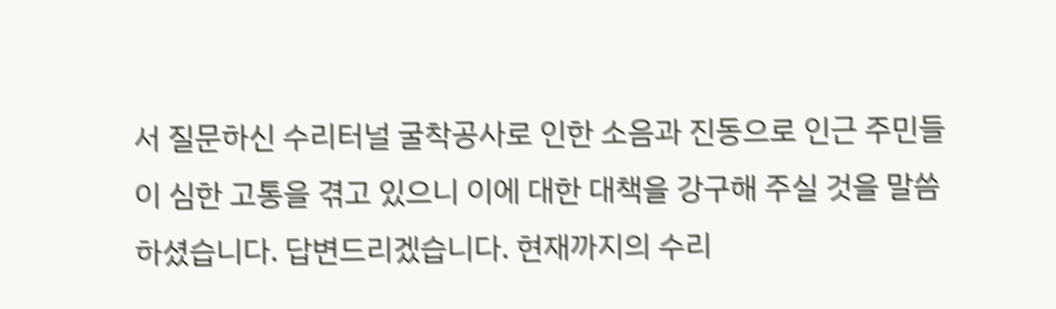서 질문하신 수리터널 굴착공사로 인한 소음과 진동으로 인근 주민들이 심한 고통을 겪고 있으니 이에 대한 대책을 강구해 주실 것을 말씀하셨습니다. 답변드리겠습니다. 현재까지의 수리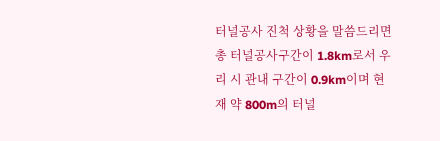터널공사 진척 상황을 말씀드리면 총 터널공사구간이 1.8km로서 우리 시 관내 구간이 0.9km이며 현재 약 800m의 터널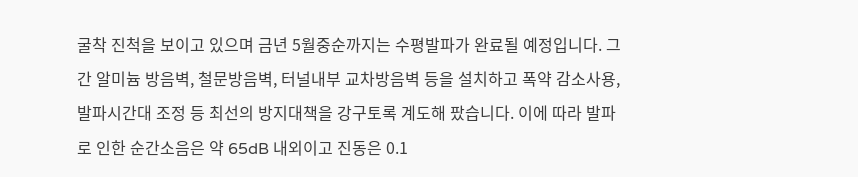굴착 진척을 보이고 있으며 금년 5월중순까지는 수평발파가 완료될 예정입니다. 그간 알미늄 방음벽, 철문방음벽, 터널내부 교차방음벽 등을 설치하고 폭약 감소사용, 발파시간대 조정 등 최선의 방지대책을 강구토록 계도해 팠습니다. 이에 따라 발파로 인한 순간소음은 약 65dB 내외이고 진동은 0.1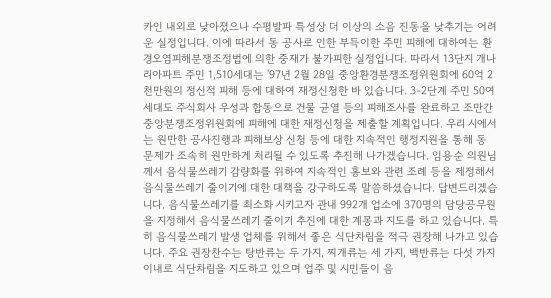카인 내외로 낮아졌으나 수평발파 특성상 더 이상의 소음 진동을 낮추기는 어려운 실정입니다. 이에 따라서 동 공사로 인한 부득이한 주민 피해에 대하여는 환경오염피해분쟁조정법에 의한 중재가 불가피한 실정입니다. 따라서 13단지 개나리아파트 주민 1,510세대는 '97년 2월 28일 중앙환경분쟁조정위원회에 60억 2천만원의 정신적 피해 등에 대하여 재정신청한 바 있습니다. 3-2단계 주민 50여 세대도 주식회사 우성과 합동으로 건물 균열 등의 피해조사를 완료하고 조만간 중앙분쟁조정위원회에 피해에 대한 재정신청을 제출할 계획입니다. 우리 시에서는 원만한 공사진행과 피해보상 신청 등에 대한 지속적인 행정지원을 통해 동 문제가 조속히 원만하게 처리될 수 있도록 추진해 나가겠습니다. 임용순 의원님께서 음식물쓰레기 감량화를 위하여 지속적인 홍보와 관련 조례 등을 제정해서 음식물쓰레기 줄이기에 대한 대책을 강구하도록 말씀하셨습니다. 답변드리겠습니다. 음식물쓰레기를 최소화 시키고자 관내 992개 업소에 370명의 담당공무원을 지정해서 음식물쓰레기 줄이기 추진에 대한 계몽과 지도를 하고 있습니다. 특히 음식물쓰레기 발생 업체를 위해서 좋은 식단차림을 적극 권장해 나가고 있습니다. 주요 권장찬수는 탕반류는 두 가지, 찌개류는 세 가지, 백반류는 다섯 가지 이내로 식단차림을 지도하고 있으며 업주 및 시민들이 음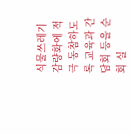식물쓰레기 감량화에 적극 동참하도록 교육과 간담회 등을 순회 실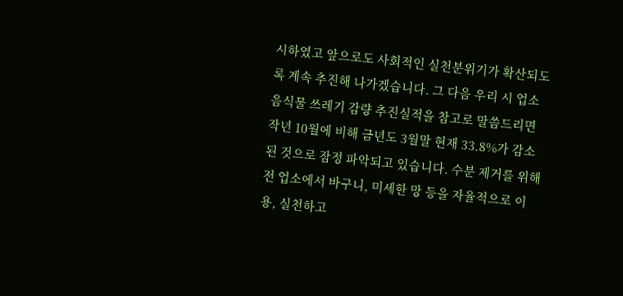시하였고 앞으로도 사회적인 실천분위기가 확산되도록 계속 추진해 나가겠습니다. 그 다음 우리 시 업소 음식물 쓰레기 감량 추진실적을 참고로 말씀드리면 작년 10월에 비해 금년도 3월말 현재 33.8%가 감소된 것으로 잠정 파악되고 있습니다. 수분 제거를 위해 전 업소에서 바구니, 미세한 망 등을 자율적으로 이용, 실천하고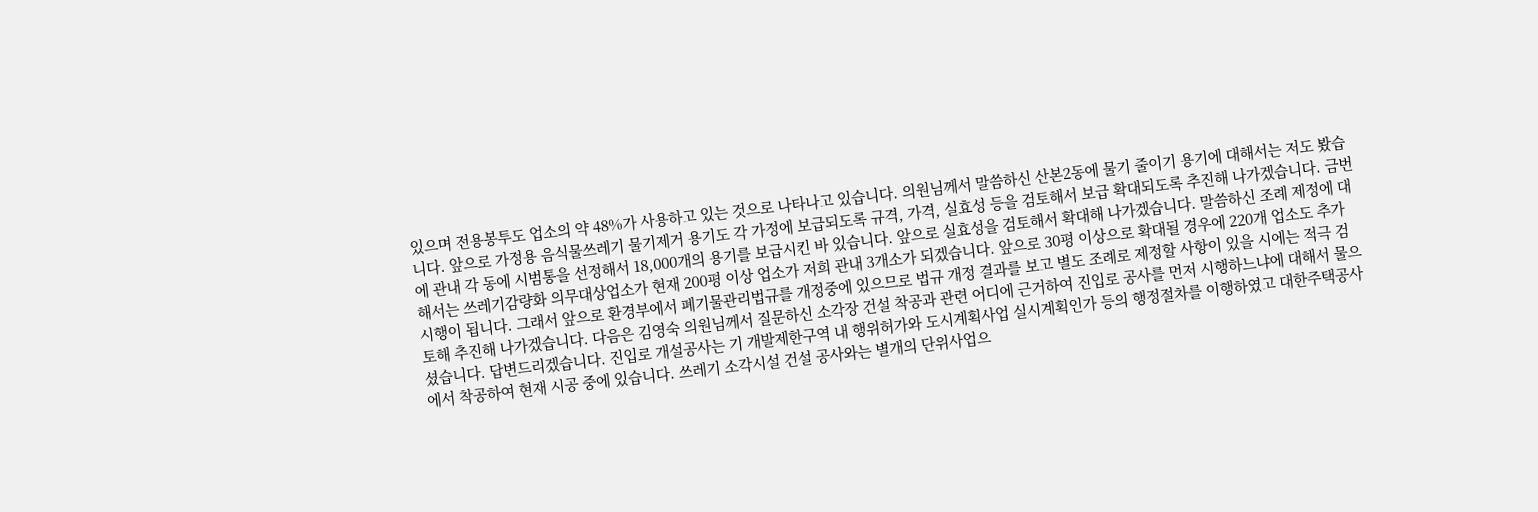있으며 전용봉투도 업소의 약 48%가 사용하고 있는 것으로 나타나고 있습니다. 의원님께서 말씀하신 산본2동에 물기 줄이기 용기에 대해서는 저도 봤습니다. 앞으로 가정용 음식물쓰레기 물기제거 용기도 각 가정에 보급되도록 규격, 가격, 실효성 등을 검토해서 보급 확대되도록 추진해 나가겠습니다. 금번에 관내 각 동에 시범통을 선정해서 18,000개의 용기를 보급시킨 바 있습니다. 앞으로 실효성을 검토해서 확대해 나가겠습니다. 말씀하신 조례 제정에 대해서는 쓰레기감량화 의무대상업소가 현재 200평 이상 업소가 저희 관내 3개소가 되겠습니다. 앞으로 30평 이상으로 확대될 경우에 220개 업소도 추가 시행이 됩니다. 그래서 앞으로 환경부에서 폐기물관리법규를 개정중에 있으므로 법규 개정 결과를 보고 별도 조례로 제정할 사항이 있을 시에는 적극 검토해 추진해 나가겠습니다. 다음은 김영숙 의원님께서 질문하신 소각장 건설 착공과 관련 어디에 근거하여 진입로 공사를 먼저 시행하느냐에 대해서 물으셨습니다. 답변드리겠습니다. 진입로 개설공사는 기 개발제한구역 내 행위허가와 도시계획사업 실시계획인가 등의 행정절차를 이행하였고 대한주택공사에서 착공하여 현재 시공 중에 있습니다. 쓰레기 소각시설 건설 공사와는 별개의 단위사업으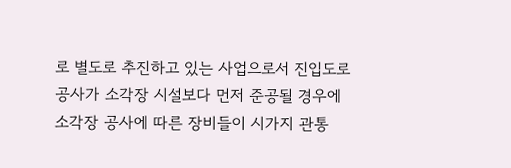로 별도로 추진하고 있는 사업으로서 진입도로 공사가 소각장 시설보다 먼저 준공될 경우에 소각장 공사에 따른 장비들이 시가지 관통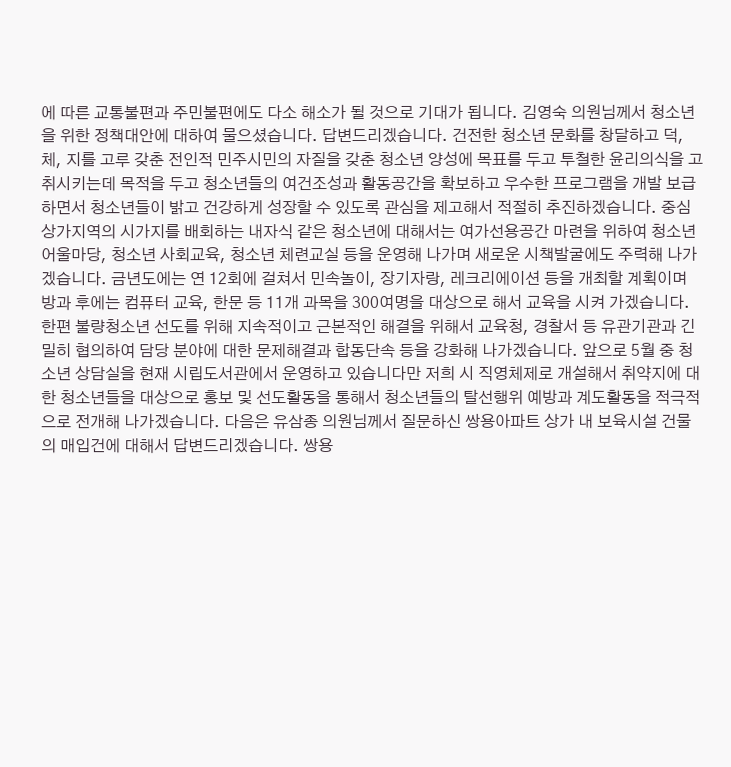에 따른 교통불편과 주민불편에도 다소 해소가 될 것으로 기대가 됩니다. 김영숙 의원님께서 청소년을 위한 정책대안에 대하여 물으셨습니다. 답변드리겠습니다. 건전한 청소년 문화를 창달하고 덕, 체, 지를 고루 갖춘 전인적 민주시민의 자질을 갖춘 청소년 양성에 목표를 두고 투철한 윤리의식을 고취시키는데 목적을 두고 청소년들의 여건조성과 활동공간을 확보하고 우수한 프로그램을 개발 보급하면서 청소년들이 밝고 건강하게 성장할 수 있도록 관심을 제고해서 적절히 추진하겠습니다. 중심상가지역의 시가지를 배회하는 내자식 같은 청소년에 대해서는 여가선용공간 마련을 위하여 청소년 어울마당, 청소년 사회교육, 청소년 체련교실 등을 운영해 나가며 새로운 시책발굴에도 주력해 나가겠습니다. 금년도에는 연 12회에 걸쳐서 민속놀이, 장기자랑, 레크리에이션 등을 개최할 계획이며 방과 후에는 컴퓨터 교육, 한문 등 11개 과목을 300여명을 대상으로 해서 교육을 시켜 가겠습니다. 한편 불량청소년 선도를 위해 지속적이고 근본적인 해결을 위해서 교육청, 경찰서 등 유관기관과 긴밀히 협의하여 담당 분야에 대한 문제해결과 합동단속 등을 강화해 나가겠습니다. 앞으로 5월 중 청소년 상담실을 현재 시립도서관에서 운영하고 있습니다만 저희 시 직영체제로 개설해서 취약지에 대한 청소년들을 대상으로 홍보 및 선도활동을 통해서 청소년들의 탈선행위 예방과 계도활동을 적극적으로 전개해 나가겠습니다. 다음은 유삼종 의원님께서 질문하신 쌍용아파트 상가 내 보육시설 건물의 매입건에 대해서 답변드리겠습니다. 쌍용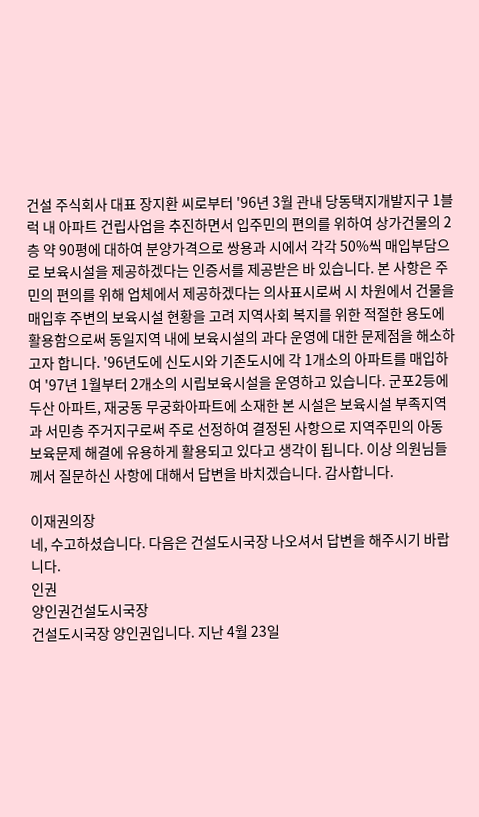건설 주식회사 대표 장지환 씨로부터 '96년 3월 관내 당동택지개발지구 1블럭 내 아파트 건립사업을 추진하면서 입주민의 편의를 위하여 상가건물의 2층 약 90평에 대하여 분양가격으로 쌍용과 시에서 각각 50%씩 매입부담으로 보육시설을 제공하겠다는 인증서를 제공받은 바 있습니다. 본 사항은 주민의 편의를 위해 업체에서 제공하겠다는 의사표시로써 시 차원에서 건물을 매입후 주변의 보육시설 현황을 고려 지역사회 복지를 위한 적절한 용도에 활용함으로써 동일지역 내에 보육시설의 과다 운영에 대한 문제점을 해소하고자 합니다. '96년도에 신도시와 기존도시에 각 1개소의 아파트를 매입하여 '97년 1월부터 2개소의 시립보육시설을 운영하고 있습니다. 군포2등에 두산 아파트, 재궁동 무궁화아파트에 소재한 본 시설은 보육시설 부족지역과 서민층 주거지구로써 주로 선정하여 결정된 사항으로 지역주민의 아동 보육문제 해결에 유용하게 활용되고 있다고 생각이 됩니다. 이상 의원님들께서 질문하신 사항에 대해서 답변을 바치겠습니다. 감사합니다.

이재권의장
네, 수고하셨습니다. 다음은 건설도시국장 나오셔서 답변을 해주시기 바랍니다.
인권
양인권건설도시국장
건설도시국장 양인권입니다. 지난 4월 23일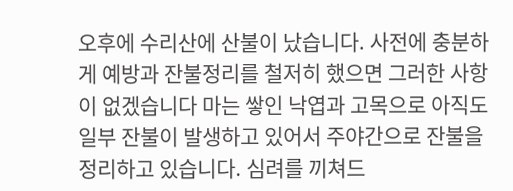오후에 수리산에 산불이 났습니다. 사전에 충분하게 예방과 잔불정리를 철저히 했으면 그러한 사항이 없겠습니다 마는 쌓인 낙엽과 고목으로 아직도 일부 잔불이 발생하고 있어서 주야간으로 잔불을 정리하고 있습니다. 심려를 끼쳐드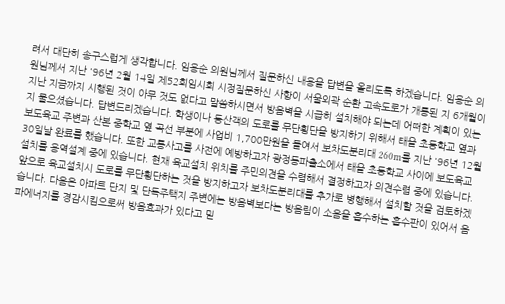려서 대단히 송구스럽게 생각합니다. 임용순 의원님께서 질문하신 내용을 답변을 올리도록 하겠습니다. 임용순 의원님께서 지난 '96년 2월 14일 제52회임시회 시정질문하신 사항이 서울외곽 순환 고속도로가 개통된 지 6개월이 지난 지금까지 시행된 것이 아무 것도 없다고 말씀하시면서 방음벽을 시급히 설치해야 되는데 어떠한 계획이 있는지 물으셨습니다. 답변드리겠습니다. 학생이나 등산객의 도로를 무단횡단을 방지하기 위해서 태을 초등학교 옆과 보도육교 주변과 산본 중학교 옆 곡선 부분에 사업비 1,700만원을 들여서 보차도분리대 260m를 지난 '96년 12월 30일날 완료를 했습니다. 또한 교통사고를 사전에 예방하고자 광정동파출소에서 태을 초등학교 사이에 보도육교 설치를 용역설계 중에 있습니다. 현재 육교설치 위치를 주민의견을 수렴해서 결정하고자 의견수렴 중에 있습니다. 앞으로 육교설치시 도로를 무단횡단하는 것을 방지하고자 보차도분리대를 추가로 병행해서 설치할 것을 검토하겠습니다. 다음은 아파트 단지 및 단독주택지 주변에는 방음벽보다는 방음림이 소음을 흡수하는 흡수판이 있어서 음파에너지를 경감시킴으로써 방음효과가 있다고 믿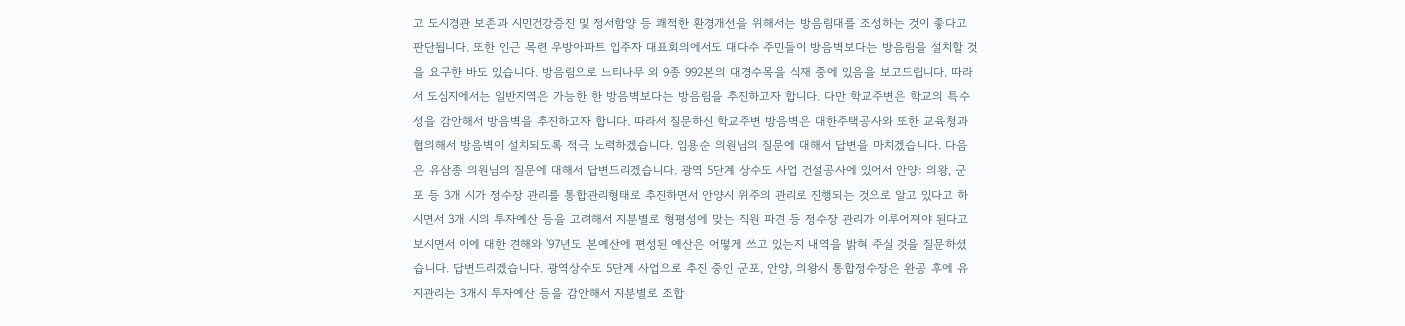고 도시경관 보존과 시민건강증진 및 정서함양 등 쾌적한 환경개선을 위해서는 방음림대를 조성하는 것이 좋다고 판단됩니다. 또한 인근 목련 우방아파트 입주자 대표회의에서도 대다수 주민들이 방음벽보다는 방음림을 설치할 것을 요구한 바도 있습니다. 방음림으로 느티나무 외 9종 992본의 대경수목을 식재 중에 있음을 보고드립니다. 따라서 도심지에서는 일반지역은 가능한 한 방음벽보다는 방음림을 추진하고자 합니다. 다만 학교주변은 학교의 특수성을 감안해서 방음벽을 추진하고자 합니다. 따라서 질문하신 학교주변 방음벽은 대한주택공사와 또한 교육청과 협의해서 방음벽이 설치되도록 적극 노력하겠습니다. 임용순 의원님의 질문에 대해서 답변을 마치겠습니다. 다음은 유삼종 의원님의 질문에 대해서 답변드리겠습니다. 광역 5단계 상수도 사업 건설공사에 있어서 안양: 의왕, 군포 등 3개 시가 정수장 관리를 통합관리형태로 추진하면서 안양시 위주의 관리로 진행되는 것으로 알고 있다고 하시면서 3개 시의 투자예산 등을 고려해서 지분별로 형평성에 맞는 직원 파견 등 정수장 관리가 이루어져야 된다고 보시면서 이에 대한 견해와 '97년도 본예산에 편성된 예산은 어떻게 쓰고 있는지 내역을 밝혀 주실 것을 질문하셨습니다. 답변드리겠습니다. 광역상수도 5단계 사업으로 추진 중인 군포, 안양, 의왕시 통합정수장은 완공 후에 유지관리는 3개시 투자예산 등을 감안해서 지분별로 조합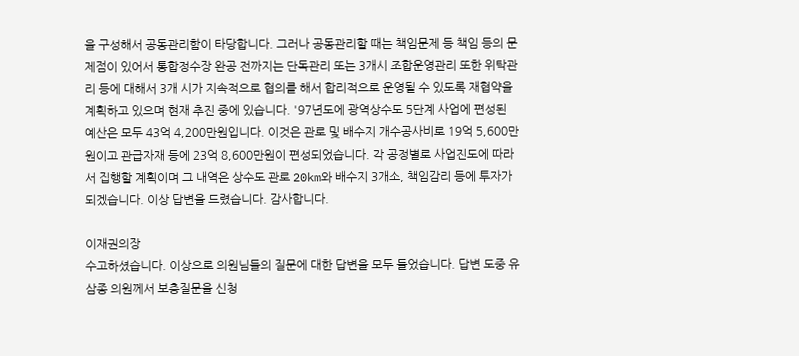을 구성해서 공동관리함이 타당합니다. 그러나 공동관리할 때는 책임문제 등 책임 등의 문제점이 있어서 통합정수장 완공 전까지는 단독관리 또는 3개시 조합운영관리 또한 위탁관리 등에 대해서 3개 시가 지속적으로 협의를 해서 합리적으로 운영될 수 있도록 재협약을 계획하고 있으며 현재 추진 중에 있습니다. '97년도에 광역상수도 5단계 사업에 편성된 예산은 모두 43억 4,200만원입니다. 이것은 관로 및 배수지 개수공사비로 19억 5,600만원이고 관급자재 등에 23억 8,600만원이 편성되었습니다. 각 공정별로 사업진도에 따라서 집행할 계획이며 그 내역은 상수도 관로 20km와 배수지 3개소, 책임감리 등에 투자가 되겠습니다. 이상 답변을 드렸습니다. 감사합니다.

이재권의장
수고하셨습니다. 이상으로 의원님들의 질문에 대한 답변을 모두 들었습니다. 답변 도중 유삼종 의원께서 보충질문을 신청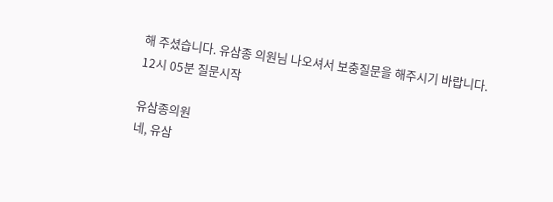해 주셨습니다. 유삼종 의원님 나오셔서 보충질문을 해주시기 바랍니다.
12시 05분 질문시작

유삼종의원
네, 유삼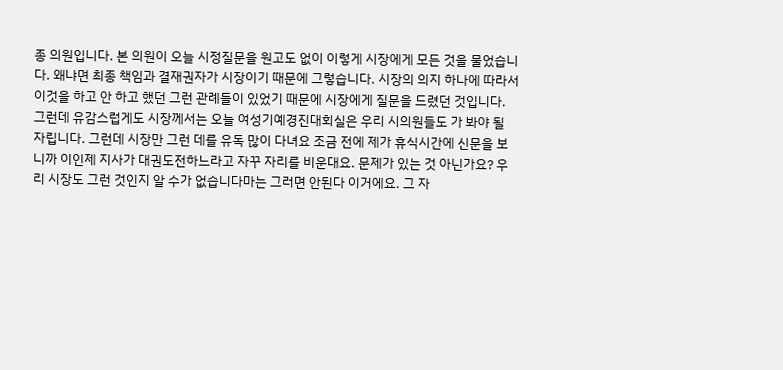종 의원입니다. 본 의원이 오늘 시정질문을 원고도 없이 이렇게 시장에게 모든 것을 물었습니다. 왜냐면 최종 책임과 결재권자가 시장이기 때문에 그렇습니다. 시장의 의지 하나에 따라서 이것을 하고 안 하고 했던 그런 관례들이 있었기 때문에 시장에게 질문을 드렸던 것입니다. 그런데 유감스럽게도 시장께서는 오늘 여성기예경진대회실은 우리 시의원들도 가 봐야 될 자립니다. 그런데 시장만 그런 데를 유독 많이 다녀요 조금 전에 제가 휴식시간에 신문을 보니까 이인제 지사가 대권도전하느라고 자꾸 자리를 비운대요. 문제가 있는 것 아닌가요? 우리 시장도 그런 것인지 알 수가 없습니다마는 그러면 안된다 이거에요. 그 자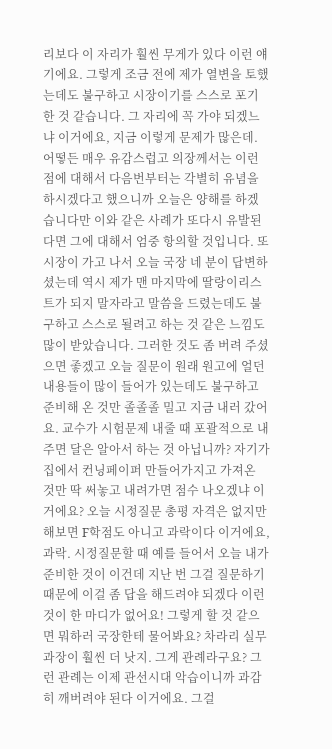리보다 이 자리가 훨씬 무게가 있다 이런 얘기에요. 그렇게 조금 전에 제가 열변을 토했는데도 불구하고 시장이기를 스스로 포기한 것 같습니다. 그 자리에 꼭 가야 되겠느냐 이거에요, 지금 이렇게 문제가 많은데. 어떻든 매우 유감스럽고 의장께서는 이런 점에 대해서 다음번부터는 각별히 유념을 하시겠다고 했으니까 오늘은 양해를 하겠습니다만 이와 같은 사례가 또다시 유발된다면 그에 대해서 엄중 항의할 것입니다. 또 시장이 가고 나서 오늘 국장 네 분이 답변하셨는데 역시 제가 맨 마지막에 딸랑이리스트가 되지 말자라고 말씀을 드렸는데도 불구하고 스스로 될려고 하는 것 같은 느낌도 많이 받았습니다. 그러한 것도 좀 버려 주셨으면 좋겠고 오늘 질문이 원래 원고에 얼던 내용들이 많이 들어가 있는데도 불구하고 준비해 온 것만 졸졸졸 밀고 지금 내러 갔어요. 교수가 시험문제 내줄 때 포괄적으로 내주면 달은 알아서 하는 것 아닙니까? 자기가 집에서 컨닝페이퍼 만들어가지고 가져온 것만 딱 써놓고 내려가면 점수 나오겠냐 이거에요? 오늘 시정질문 총평 자격은 없지만 해보면 F학점도 아니고 과락이다 이거에요, 과락. 시정질문할 때 예를 들어서 오늘 내가 준비한 것이 이건데 지난 번 그걸 질문하기 때문에 이걸 좀 답을 해드려야 되겠다 이런 것이 한 마디가 없어요! 그렇게 할 것 같으면 뭐하러 국장한테 물어봐요? 차라리 실무과장이 훨씬 더 낫지. 그게 관례라구요? 그런 관례는 이제 관선시대 악습이니까 과감히 깨버려야 된다 이거에요. 그걸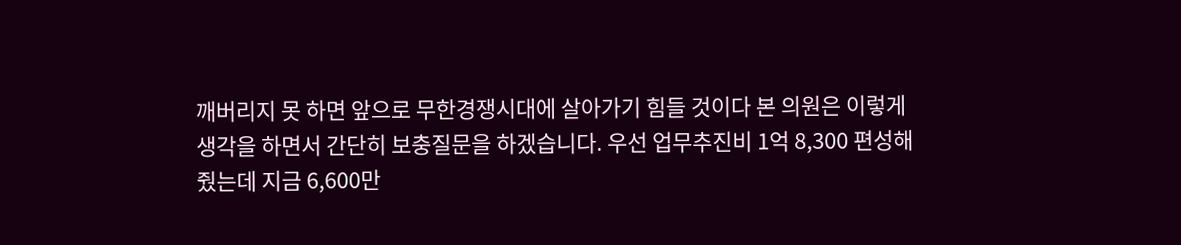깨버리지 못 하면 앞으로 무한경쟁시대에 살아가기 힘들 것이다 본 의원은 이렇게 생각을 하면서 간단히 보충질문을 하겠습니다. 우선 업무추진비 1억 8,300 편성해 줬는데 지금 6,600만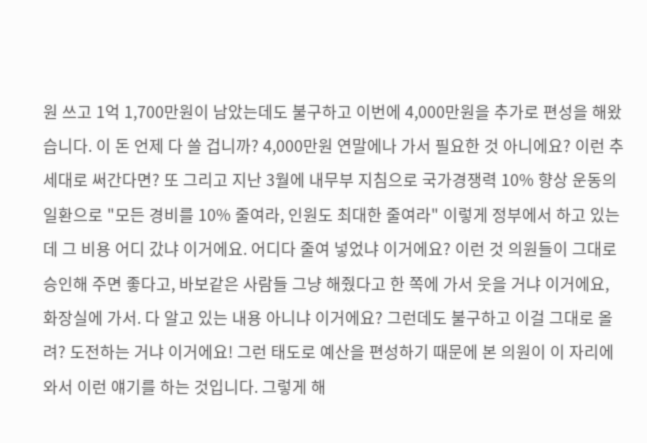원 쓰고 1억 1,700만원이 남았는데도 불구하고 이번에 4,000만원을 추가로 편성을 해왔습니다. 이 돈 언제 다 쓸 겁니까? 4,000만원 연말에나 가서 필요한 것 아니에요? 이런 추세대로 써간다면? 또 그리고 지난 3월에 내무부 지침으로 국가경쟁력 10% 향상 운동의 일환으로 "모든 경비를 10% 줄여라, 인원도 최대한 줄여라" 이렇게 정부에서 하고 있는데 그 비용 어디 갔냐 이거에요. 어디다 줄여 넣었냐 이거에요? 이런 것 의원들이 그대로 승인해 주면 좋다고, 바보같은 사람들 그냥 해줬다고 한 쪽에 가서 웃을 거냐 이거에요, 화장실에 가서. 다 알고 있는 내용 아니냐 이거에요? 그런데도 불구하고 이걸 그대로 올려? 도전하는 거냐 이거에요! 그런 태도로 예산을 편성하기 때문에 본 의원이 이 자리에 와서 이런 얘기를 하는 것입니다. 그렇게 해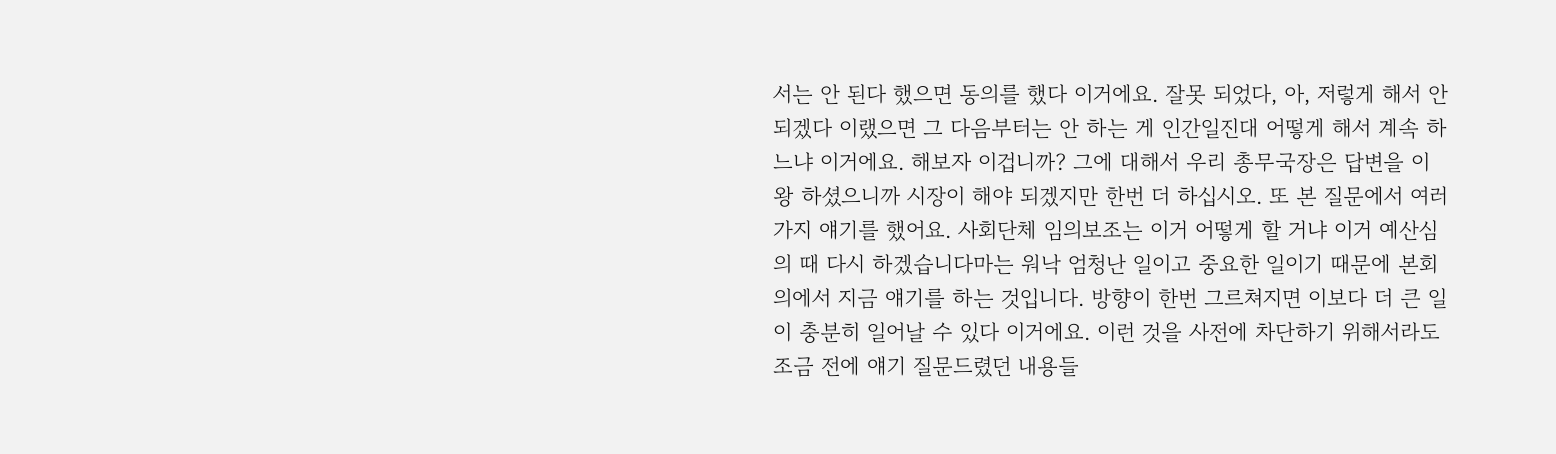서는 안 된다 했으면 동의를 했다 이거에요. 잘못 되었다, 아, 저렇게 해서 안 되겠다 이랬으면 그 다음부터는 안 하는 게 인간일진대 어떻게 해서 계속 하느냐 이거에요. 해보자 이겁니까? 그에 대해서 우리 총무국장은 답변을 이왕 하셨으니까 시장이 해야 되겠지만 한번 더 하십시오. 또 본 질문에서 여러 가지 얘기를 했어요. 사회단체 임의보조는 이거 어떻게 할 거냐 이거 예산심의 때 다시 하겠습니다마는 워낙 엄청난 일이고 중요한 일이기 때문에 본회의에서 지금 얘기를 하는 것입니다. 방향이 한번 그르쳐지면 이보다 더 큰 일이 충분히 일어날 수 있다 이거에요. 이런 것을 사전에 차단하기 위해서라도 조금 전에 얘기 질문드렸던 내용들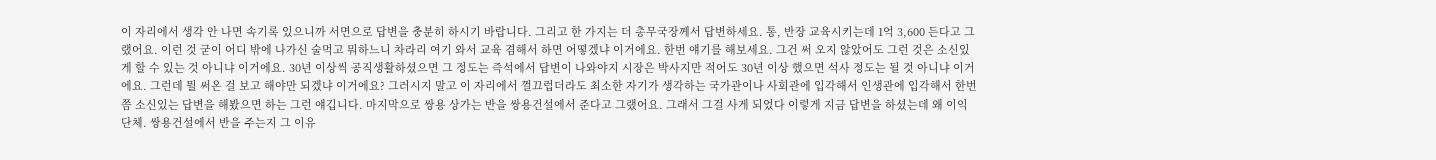이 자리에서 생각 안 나면 속기록 있으니까 서면으로 답변을 충분히 하시기 바랍니다. 그리고 한 가지는 더 총무국장께서 답변하세요. 통, 반장 교육시키는데 1억 3,600 든다고 그랬어요. 이런 것 굳이 어디 밖에 나가신 술먹고 뭐하느니 차라리 여기 와서 교육 겸해서 하면 어떻겠냐 이거에요. 한번 얘기를 해보세요. 그건 써 오지 않았어도 그런 것은 소신있게 할 수 있는 것 아니냐 이거에요. 30년 이상씩 공직생활하셨으면 그 정도는 즉석에서 답변이 나와야지 시장은 박사지만 적어도 30년 이상 했으면 석사 정도는 될 것 아니냐 이거에요. 그런데 뭘 써온 걸 보고 해야만 되겠냐 이거에요? 그러시지 말고 이 자리에서 껄끄럽더라도 최소한 자기가 생각하는 국가관이나 사회관에 입각해서 인생관에 입각해서 한번쯤 소신있는 답변을 해봤으면 하는 그런 얘깁니다. 마지막으로 쌍용 상가는 반을 쌍용건설에서 준다고 그랬어요. 그래서 그걸 사게 되었다 이렇게 지금 답변을 하셨는데 왜 이익단체. 쌍용건설에서 반을 주는지 그 이유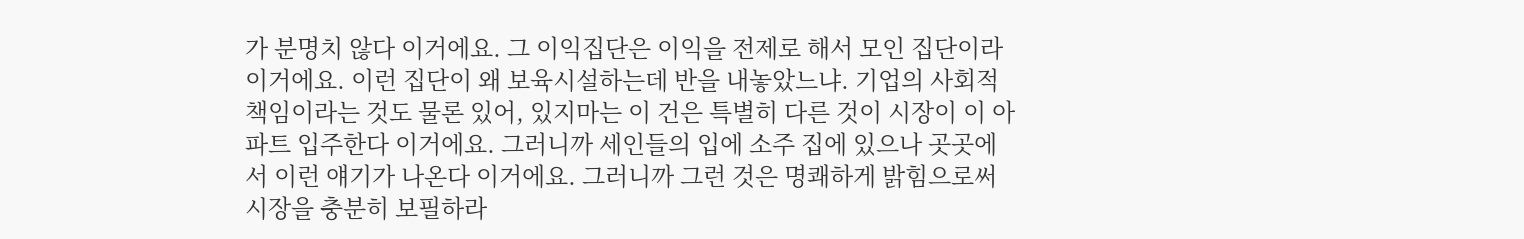가 분명치 않다 이거에요. 그 이익집단은 이익을 전제로 해서 모인 집단이라 이거에요. 이런 집단이 왜 보육시설하는데 반을 내놓았느냐. 기업의 사회적 책임이라는 것도 물론 있어, 있지마는 이 건은 특별히 다른 것이 시장이 이 아파트 입주한다 이거에요. 그러니까 세인들의 입에 소주 집에 있으나 곳곳에서 이런 얘기가 나온다 이거에요. 그러니까 그런 것은 명쾌하게 밝힘으로써 시장을 충분히 보필하라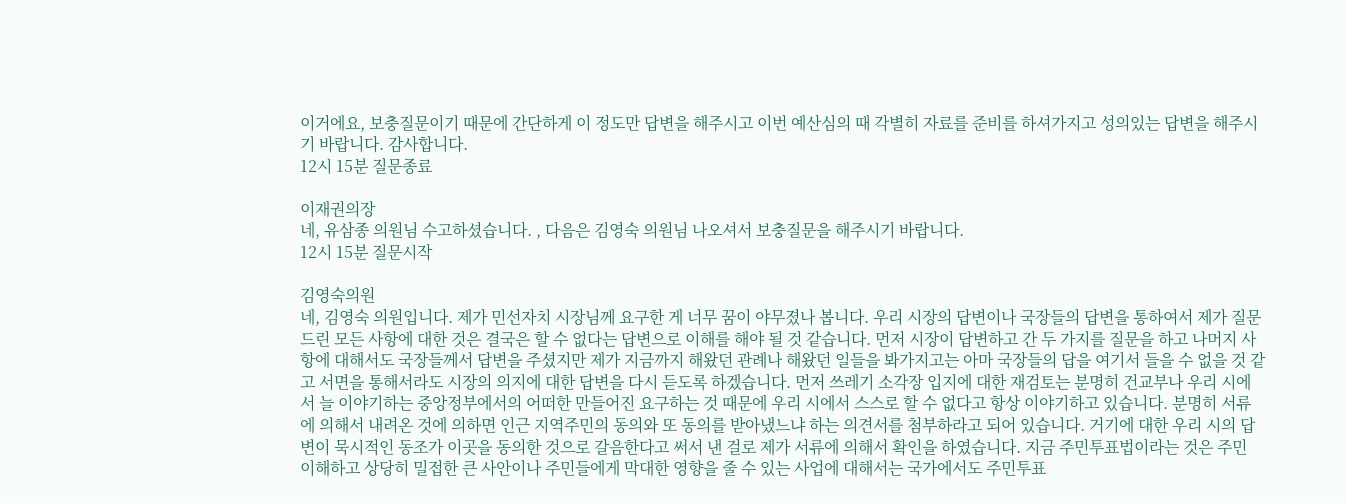이거에요, 보충질문이기 때문에 간단하게 이 정도만 답변을 해주시고 이번 예산심의 때 각별히 자료를 준비를 하셔가지고 성의있는 답변을 해주시기 바랍니다. 감사합니다.
12시 15분 질문종료

이재권의장
네, 유삼종 의원님 수고하셨습니다. , 다음은 김영숙 의원님 나오셔서 보충질문을 해주시기 바랍니다.
12시 15분 질문시작

김영숙의원
네, 김영숙 의원입니다. 제가 민선자치 시장님께 요구한 게 너무 꿈이 야무졌나 봅니다. 우리 시장의 답변이나 국장들의 답변을 통하여서 제가 질문드린 모든 사항에 대한 것은 결국은 할 수 없다는 답변으로 이해를 해야 될 것 같습니다. 먼저 시장이 답변하고 간 두 가지를 질문을 하고 나머지 사항에 대해서도 국장들께서 답변을 주셨지만 제가 지금까지 해왔던 관례나 해왔던 일들을 봐가지고는 아마 국장들의 답을 여기서 들을 수 없을 것 같고 서면을 통해서라도 시장의 의지에 대한 답변을 다시 듣도록 하겠습니다. 먼저 쓰레기 소각장 입지에 대한 재검토는 분명히 건교부나 우리 시에서 늘 이야기하는 중앙정부에서의 어떠한 만들어진 요구하는 것 때문에 우리 시에서 스스로 할 수 없다고 항상 이야기하고 있습니다. 분명히 서류에 의해서 내려온 것에 의하면 인근 지역주민의 동의와 또 동의를 받아냈느냐 하는 의견서를 첨부하라고 되어 있습니다. 거기에 대한 우리 시의 답변이 묵시적인 동조가 이곳을 동의한 것으로 갈음한다고 써서 낸 걸로 제가 서류에 의해서 확인을 하였습니다. 지금 주민투표법이라는 것은 주민 이해하고 상당히 밀접한 큰 사안이나 주민들에게 막대한 영향을 줄 수 있는 사업에 대해서는 국가에서도 주민투표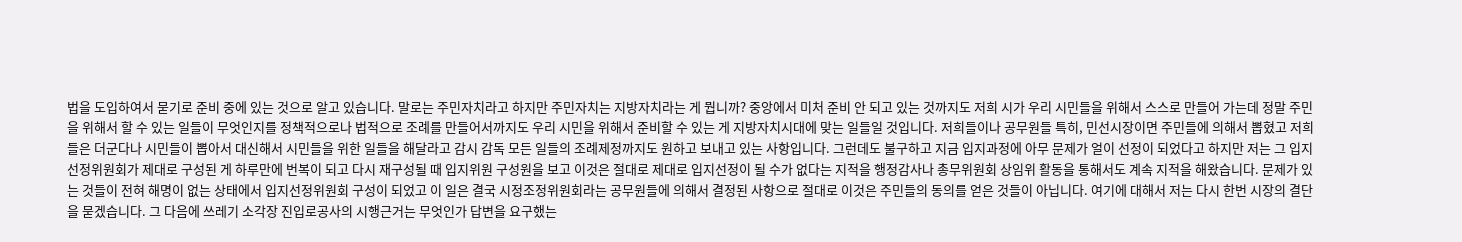법을 도입하여서 묻기로 준비 중에 있는 것으로 알고 있습니다. 말로는 주민자치라고 하지만 주민자치는 지방자치라는 게 뭡니까? 중앙에서 미처 준비 안 되고 있는 것까지도 저희 시가 우리 시민들을 위해서 스스로 만들어 가는데 정말 주민을 위해서 할 수 있는 일들이 무엇인지를 정책적으로나 법적으로 조례를 만들어서까지도 우리 시민을 위해서 준비할 수 있는 게 지방자치시대에 맞는 일들일 것입니다. 저희들이나 공무원들 특히, 민선시장이면 주민들에 의해서 뽑혔고 저희들은 더군다나 시민들이 뽑아서 대신해서 시민들을 위한 일들을 해달라고 감시 감독 모든 일들의 조례제정까지도 원하고 보내고 있는 사항입니다. 그런데도 불구하고 지금 입지과정에 아무 문제가 얼이 선정이 되었다고 하지만 저는 그 입지선정위원회가 제대로 구성된 게 하루만에 번복이 되고 다시 재구성될 때 입지위원 구성원을 보고 이것은 절대로 제대로 입지선정이 될 수가 없다는 지적을 행정감사나 총무위원회 상임위 활동을 통해서도 계속 지적을 해왔습니다. 문제가 있는 것들이 전혀 해명이 없는 상태에서 입지선정위원회 구성이 되었고 이 일은 결국 시정조정위원회라는 공무원들에 의해서 결정된 사항으로 절대로 이것은 주민들의 동의를 얻은 것들이 아닙니다. 여기에 대해서 저는 다시 한번 시장의 결단을 묻겠습니다. 그 다음에 쓰레기 소각장 진입로공사의 시행근거는 무엇인가 답변을 요구했는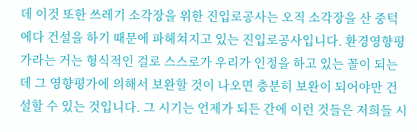데 이것 또한 쓰레기 소각장을 위한 진입로공사는 오직 소각장을 산 중턱에다 건설을 하기 때문에 파헤쳐지고 있는 진입로공사입니다. 환경영향평가라는 거는 형식적인 걸로 스스로가 우리가 인정을 하고 있는 꼴이 되는데 그 영향평가에 의해서 보완할 것이 나오면 충분히 보완이 되어야만 건설할 수 있는 것입니다. 그 시기는 언제가 되든 간에 이런 것들은 저희들 시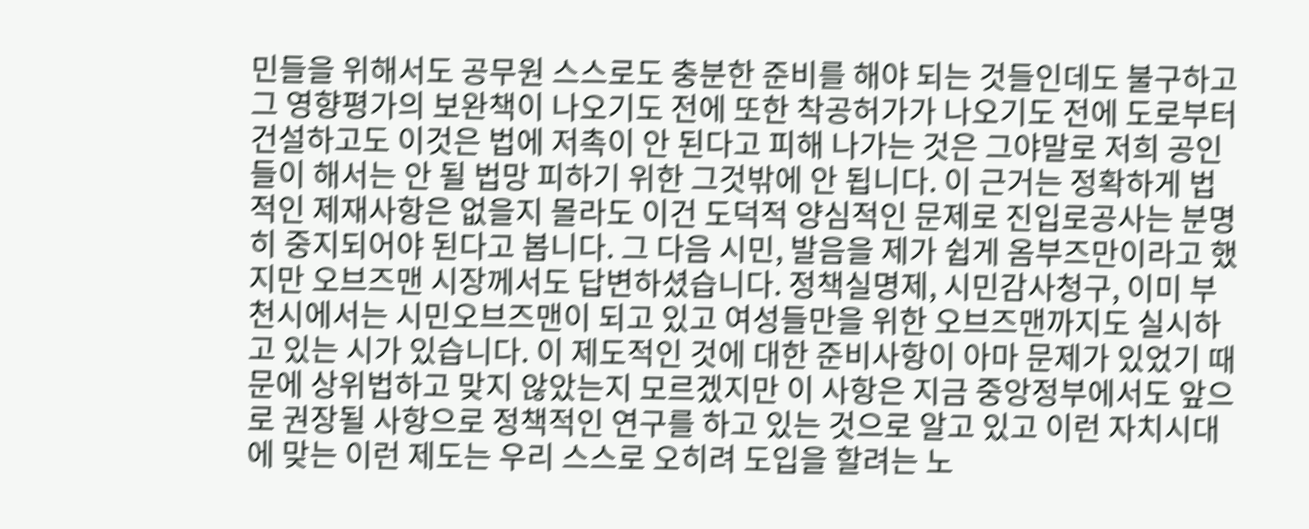민들을 위해서도 공무원 스스로도 충분한 준비를 해야 되는 것들인데도 불구하고 그 영향평가의 보완책이 나오기도 전에 또한 착공허가가 나오기도 전에 도로부터 건설하고도 이것은 법에 저촉이 안 된다고 피해 나가는 것은 그야말로 저희 공인들이 해서는 안 될 법망 피하기 위한 그것밖에 안 됩니다. 이 근거는 정확하게 법적인 제재사항은 없을지 몰라도 이건 도덕적 양심적인 문제로 진입로공사는 분명히 중지되어야 된다고 봅니다. 그 다음 시민, 발음을 제가 쉽게 옴부즈만이라고 했지만 오브즈맨 시장께서도 답변하셨습니다. 정책실명제, 시민감사청구, 이미 부천시에서는 시민오브즈맨이 되고 있고 여성들만을 위한 오브즈맨까지도 실시하고 있는 시가 있습니다. 이 제도적인 것에 대한 준비사항이 아마 문제가 있었기 때문에 상위법하고 맞지 않았는지 모르겠지만 이 사항은 지금 중앙정부에서도 앞으로 권장될 사항으로 정책적인 연구를 하고 있는 것으로 알고 있고 이런 자치시대에 맞는 이런 제도는 우리 스스로 오히려 도입을 할려는 노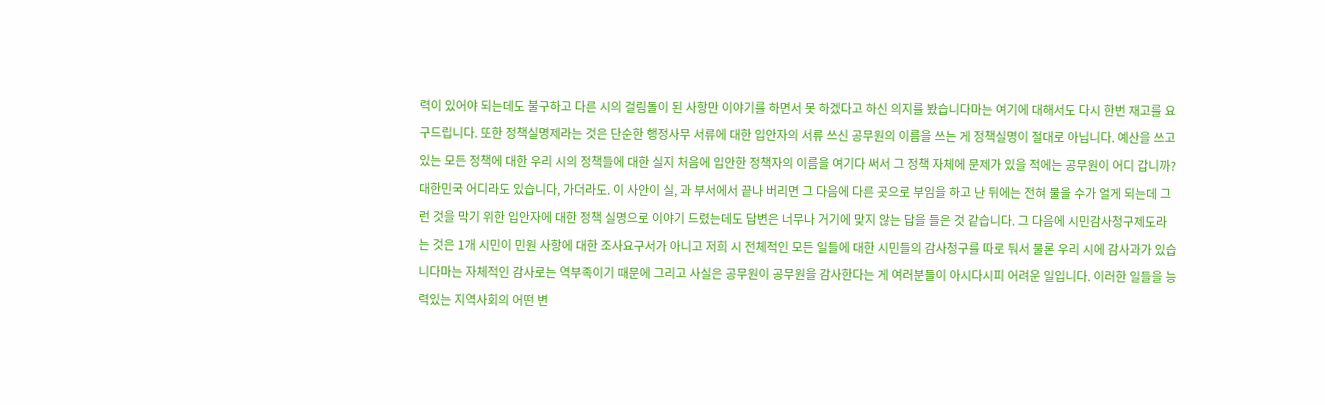력이 있어야 되는데도 불구하고 다른 시의 걸림돌이 된 사항만 이야기를 하면서 못 하겠다고 하신 의지를 봤습니다마는 여기에 대해서도 다시 한번 재고를 요구드립니다. 또한 정책실명제라는 것은 단순한 행정사무 서류에 대한 입안자의 서류 쓰신 공무원의 이름을 쓰는 게 정책실명이 절대로 아닙니다. 예산을 쓰고 있는 모든 정책에 대한 우리 시의 정책들에 대한 실지 처음에 입안한 정책자의 이름을 여기다 써서 그 정책 자체에 문제가 있을 적에는 공무원이 어디 갑니까? 대한민국 어디라도 있습니다, 가더라도. 이 사안이 실, 과 부서에서 끝나 버리면 그 다음에 다른 곳으로 부임을 하고 난 뒤에는 전혀 물을 수가 얼게 되는데 그런 것을 막기 위한 입안자에 대한 정책 실명으로 이야기 드렸는데도 답변은 너무나 거기에 맞지 않는 답을 들은 것 같습니다. 그 다음에 시민감사청구제도라는 것은 1개 시민이 민원 사항에 대한 조사요구서가 아니고 저희 시 전체적인 모든 일들에 대한 시민들의 감사청구를 따로 둬서 물론 우리 시에 감사과가 있습니다마는 자체적인 감사로는 역부족이기 때문에 그리고 사실은 공무원이 공무원을 감사한다는 게 여러분들이 아시다시피 어려운 일입니다. 이러한 일들을 능력있는 지역사회의 어떤 변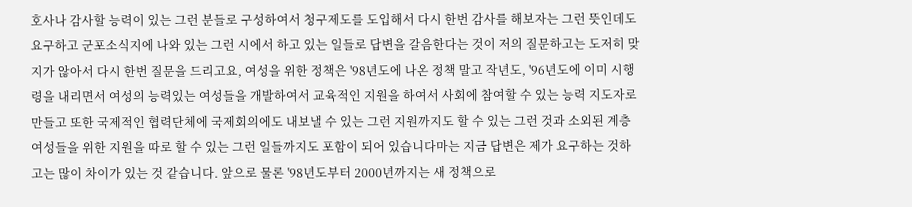호사나 감사할 능력이 있는 그런 분들로 구성하여서 청구제도를 도입해서 다시 한번 감사를 해보자는 그런 뜻인데도 요구하고 군포소식지에 나와 있는 그런 시에서 하고 있는 일들로 답변을 갈음한다는 것이 저의 질문하고는 도저히 맞지가 않아서 다시 한번 질문을 드리고요, 여성을 위한 정책은 '98년도에 나온 정책 말고 작년도, '96년도에 이미 시행령을 내리면서 여성의 능력있는 여성들을 개발하여서 교육적인 지원을 하여서 사회에 참여할 수 있는 능력 지도자로 만들고 또한 국제적인 협력단체에 국제회의에도 내보낼 수 있는 그런 지원까지도 할 수 있는 그런 것과 소외된 계층 여성들을 위한 지원을 따로 할 수 있는 그런 일들까지도 포함이 되어 있습니다마는 지금 답변은 제가 요구하는 것하고는 많이 차이가 있는 것 같습니다. 앞으로 물론 '98년도부터 2000년까지는 새 정책으로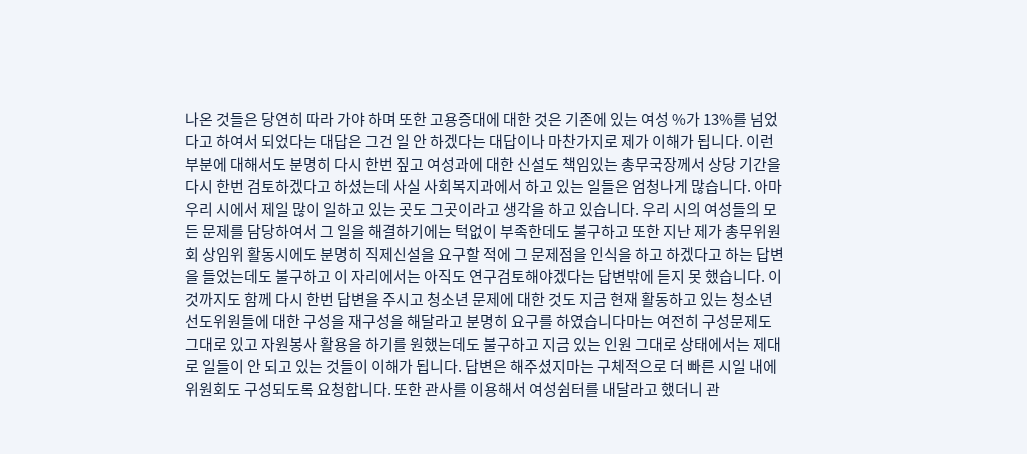나온 것들은 당연히 따라 가야 하며 또한 고용증대에 대한 것은 기존에 있는 여성 %가 13%를 넘었다고 하여서 되었다는 대답은 그건 일 안 하겠다는 대답이나 마찬가지로 제가 이해가 됩니다. 이런 부분에 대해서도 분명히 다시 한번 짚고 여성과에 대한 신설도 책임있는 총무국장께서 상당 기간을 다시 한번 검토하겠다고 하셨는데 사실 사회복지과에서 하고 있는 일들은 엄청나게 많습니다. 아마 우리 시에서 제일 많이 일하고 있는 곳도 그곳이라고 생각을 하고 있습니다. 우리 시의 여성들의 모든 문제를 담당하여서 그 일을 해결하기에는 턱없이 부족한데도 불구하고 또한 지난 제가 총무위원회 상임위 활동시에도 분명히 직제신설을 요구할 적에 그 문제점을 인식을 하고 하겠다고 하는 답변을 들었는데도 불구하고 이 자리에서는 아직도 연구검토해야겠다는 답변밖에 듣지 못 했습니다. 이것까지도 함께 다시 한번 답변을 주시고 청소년 문제에 대한 것도 지금 현재 활동하고 있는 청소년 선도위원들에 대한 구성을 재구성을 해달라고 분명히 요구를 하였습니다마는 여전히 구성문제도 그대로 있고 자원봉사 활용을 하기를 원했는데도 불구하고 지금 있는 인원 그대로 상태에서는 제대로 일들이 안 되고 있는 것들이 이해가 됩니다. 답변은 해주셨지마는 구체적으로 더 빠른 시일 내에 위원회도 구성되도록 요청합니다. 또한 관사를 이용해서 여성쉼터를 내달라고 했더니 관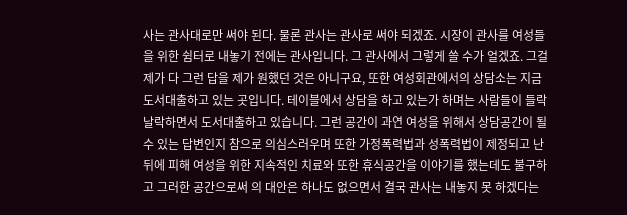사는 관사대로만 써야 된다. 물론 관사는 관사로 써야 되겠죠. 시장이 관사를 여성들을 위한 쉼터로 내놓기 전에는 관사입니다. 그 관사에서 그렇게 쓸 수가 얼겠죠. 그걸 제가 다 그런 답을 제가 원했던 것은 아니구요, 또한 여성회관에서의 상담소는 지금 도서대출하고 있는 곳입니다. 테이블에서 상담을 하고 있는가 하며는 사람들이 들락날락하면서 도서대출하고 있습니다. 그런 공간이 과연 여성을 위해서 상담공간이 될 수 있는 답변인지 참으로 의심스러우며 또한 가정폭력법과 성폭력법이 제정되고 난 뒤에 피해 여성을 위한 지속적인 치료와 또한 휴식공간을 이야기를 했는데도 불구하고 그러한 공간으로써 의 대안은 하나도 없으면서 결국 관사는 내놓지 못 하겠다는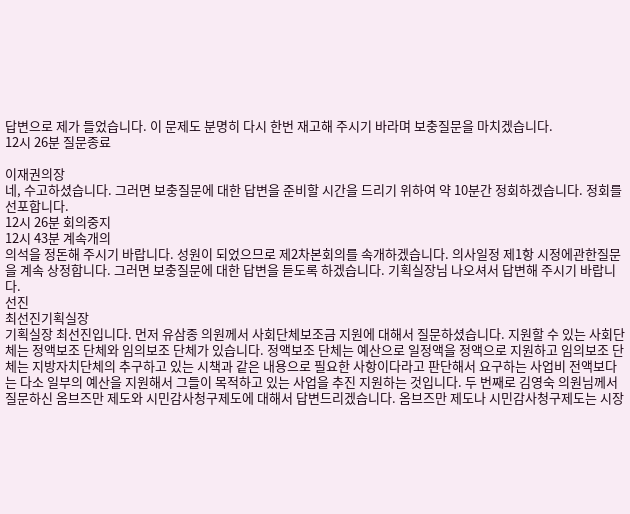답변으로 제가 들었습니다. 이 문제도 분명히 다시 한번 재고해 주시기 바라며 보충질문을 마치겠습니다.
12시 26분 질문종료

이재권의장
네, 수고하셨습니다. 그러면 보충질문에 대한 답변을 준비할 시간을 드리기 위하여 약 10분간 정회하겠습니다. 정회를 선포합니다.
12시 26분 회의중지
12시 43분 계속개의
의석을 정돈해 주시기 바랍니다. 성원이 되었으므로 제2차본회의를 속개하겠습니다. 의사일정 제1항 시정에관한질문을 계속 상정합니다. 그러면 보충질문에 대한 답변을 듣도록 하겠습니다. 기획실장님 나오셔서 답변해 주시기 바랍니다.
선진
최선진기획실장
기획실장 최선진입니다. 먼저 유삼종 의원께서 사회단체보조금 지원에 대해서 질문하셨습니다. 지원할 수 있는 사회단체는 정액보조 단체와 임의보조 단체가 있습니다. 정액보조 단체는 예산으로 일정액을 정액으로 지원하고 임의보조 단체는 지방자치단체의 추구하고 있는 시책과 같은 내용으로 필요한 사항이다라고 판단해서 요구하는 사업비 전액보다는 다소 일부의 예산을 지원해서 그들이 목적하고 있는 사업을 추진 지원하는 것입니다. 두 번째로 김영숙 의원님께서 질문하신 옴브즈만 제도와 시민감사청구제도에 대해서 답변드리겠습니다. 옴브즈만 제도나 시민감사청구제도는 시장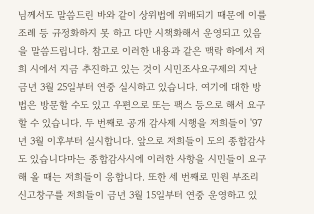님께서도 말씀드린 바와 같이 상위법에 위배되기 때문에 이를 조례 등 규정화하지 못 하고 다만 시책화해서 운영되고 있음을 말씀드립니다. 참고로 이러한 내용과 같은 맥락 하에서 저희 시에서 지금 추진하고 있는 것이 시민조사요구제의 지난 금년 3월 25일부터 연중 실시하고 있습니다. 여기에 대한 방법은 방문할 수도 있고 우편으로 또는 팩스 등으로 해서 요구할 수 있습니다. 두 번째로 공개 감사제 시행을 저희들이 '97년 3월 이후부터 실시합니다. 앞으로 저희들이 도의 종합감사도 있습니다마는 종합감사시에 이러한 사항을 시민들이 요구해 올 때는 저희들이 응합니다. 또한 세 번째로 민원 부조리 신고창구를 저희들이 금년 3월 15일부터 연중 운영하고 있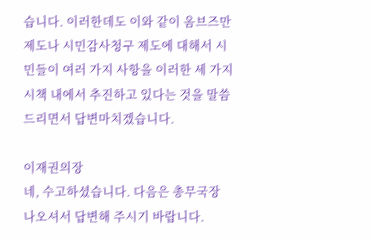습니다. 이러한데도 이와 같이 옴브즈만 제도나 시민감사청구 제도에 대해서 시민들이 여러 가지 사항을 이러한 세 가지 시책 내에서 추진하고 있다는 것을 말씀드리면서 답변마치겠습니다.

이재권의장
네, 수고하셨습니다. 다음은 총무국장 나오셔서 답변해 주시기 바랍니다.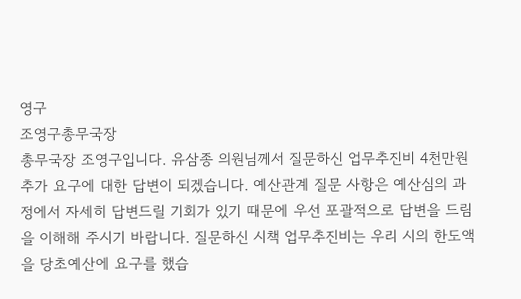영구
조영구총무국장
총무국장 조영구입니다. 유삼종 의원님께서 질문하신 업무추진비 4천만원 추가 요구에 대한 답변이 되겠습니다. 예산관계 질문 사항은 예산심의 과정에서 자세히 답변드릴 기회가 있기 때문에 우선 포괄적으로 답변을 드림을 이해해 주시기 바랍니다. 질문하신 시책 업무추진비는 우리 시의 한도액을 당초예산에 요구를 했습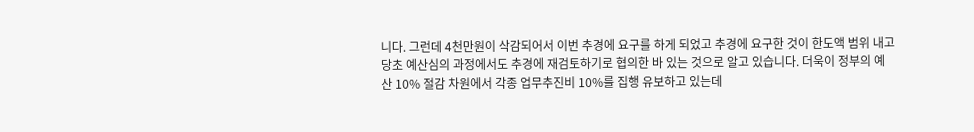니다. 그런데 4천만원이 삭감되어서 이번 추경에 요구를 하게 되었고 추경에 요구한 것이 한도액 범위 내고 당초 예산심의 과정에서도 추경에 재검토하기로 협의한 바 있는 것으로 알고 있습니다. 더욱이 정부의 예산 10% 절감 차원에서 각종 업무추진비 10%를 집행 유보하고 있는데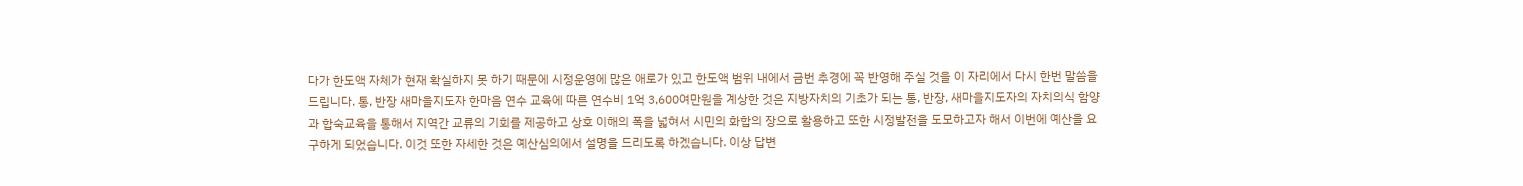다가 한도액 자체가 현재 확실하지 못 하기 때문에 시정운영에 많은 애로가 있고 한도액 범위 내에서 금번 추경에 꼭 반영해 주실 것을 이 자리에서 다시 한번 말씀을 드립니다. 통, 반장 새마을지도자 한마음 연수 교육에 따른 연수비 1억 3,600여만원을 계상한 것은 지방자치의 기초가 되는 통, 반장, 새마을지도자의 자치의식 함양과 합숙교육을 통해서 지역간 교류의 기회를 제공하고 상호 이해의 폭을 넓혀서 시민의 화합의 장으로 활용하고 또한 시정발전을 도모하고자 해서 이번에 예산을 요구하게 되었습니다. 이것 또한 자세한 것은 예산심의에서 설명을 드리도록 하겠습니다. 이상 답변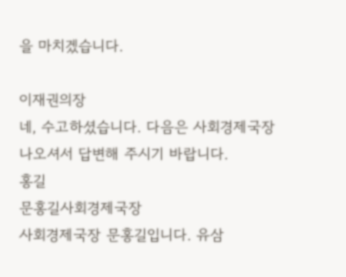을 마치겠습니다.

이재권의장
네, 수고하셨습니다. 다음은 사회경제국장 나오셔서 답변해 주시기 바랍니다.
홍길
문홍길사회경제국장
사회경제국장 문홍길입니다. 유삼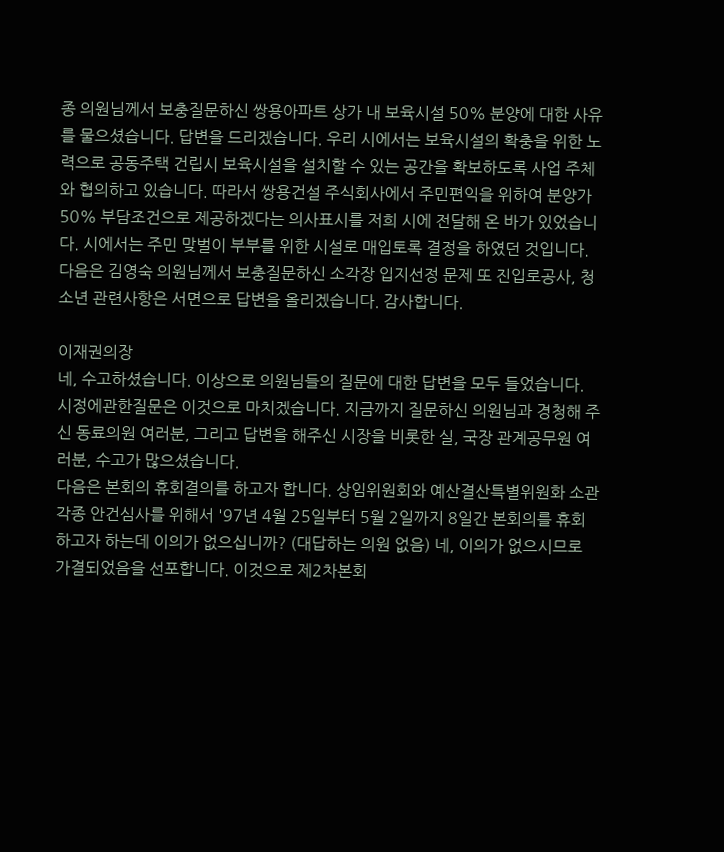종 의원님께서 보충질문하신 쌍용아파트 상가 내 보육시설 50% 분양에 대한 사유를 물으셨습니다. 답변을 드리겠습니다. 우리 시에서는 보육시설의 확충을 위한 노력으로 공동주택 건립시 보육시설을 설치할 수 있는 공간을 확보하도록 사업 주체와 협의하고 있습니다. 따라서 쌍용건설 주식회사에서 주민편익을 위하여 분양가 50% 부담조건으로 제공하겠다는 의사표시를 저희 시에 전달해 온 바가 있었습니다. 시에서는 주민 맞벌이 부부를 위한 시설로 매입토록 결정을 하였던 것입니다. 다음은 김영숙 의원님께서 보충질문하신 소각장 입지선정 문제 또 진입로공사, 청소년 관련사항은 서면으로 답변을 올리겠습니다. 감사합니다.

이재권의장
네, 수고하셨습니다. 이상으로 의원님들의 질문에 대한 답변을 모두 들었습니다. 시정에관한질문은 이것으로 마치겠습니다. 지금까지 질문하신 의원님과 경청해 주신 동료의원 여러분, 그리고 답변을 해주신 시장을 비롯한 실, 국장 관계공무원 여러분, 수고가 많으셨습니다.
다음은 본회의 휴회결의를 하고자 합니다. 상임위원회와 예산결산특별위원화 소관 각종 안건심사를 위해서 '97년 4월 25일부터 5월 2일까지 8일간 본회의를 휴회하고자 하는데 이의가 없으십니까? (대답하는 의원 없음) 네, 이의가 없으시므로 가결되었음을 선포합니다. 이것으로 제2차본회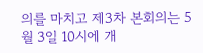의를 마치고 제3차 본회의는 5월 3일 10시에 개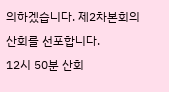의하겠습니다. 제2차본회의 산회를 선포합니다.
12시 50분 산회